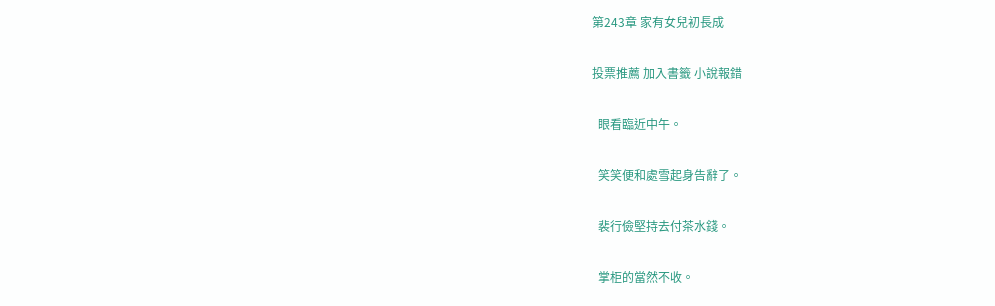第243章 家有女兒初長成

投票推薦 加入書籤 小說報錯

  眼看臨近中午。

  笑笑便和處雪起身告辭了。

  裴行儉堅持去付茶水錢。

  掌柜的當然不收。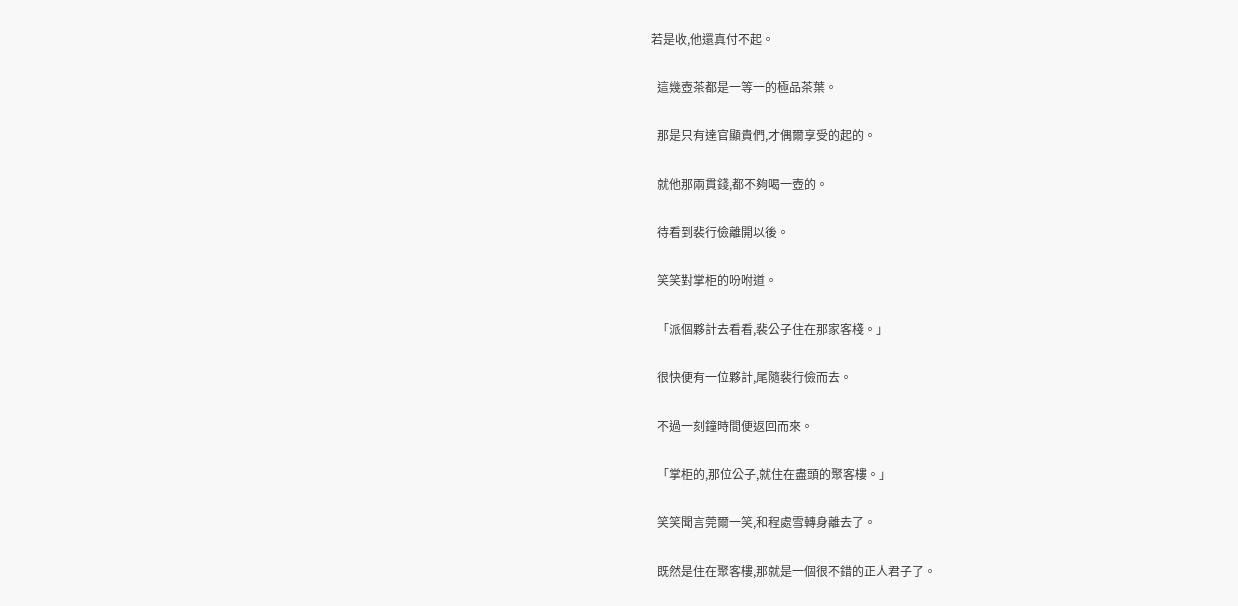若是收,他還真付不起。

  這幾壺茶都是一等一的極品茶葉。

  那是只有達官顯貴們,才偶爾享受的起的。

  就他那兩貫錢,都不夠喝一壺的。

  待看到裴行儉離開以後。

  笑笑對掌柜的吩咐道。

  「派個夥計去看看,裴公子住在那家客棧。」

  很快便有一位夥計,尾隨裴行儉而去。

  不過一刻鐘時間便返回而來。

  「掌柜的,那位公子,就住在盡頭的聚客樓。」

  笑笑聞言莞爾一笑,和程處雪轉身離去了。

  既然是住在聚客樓,那就是一個很不錯的正人君子了。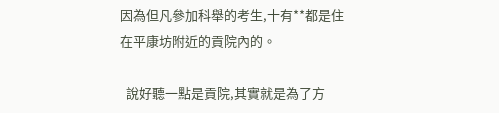因為但凡參加科舉的考生,十有**都是住在平康坊附近的貢院內的。

  說好聽一點是貢院,其實就是為了方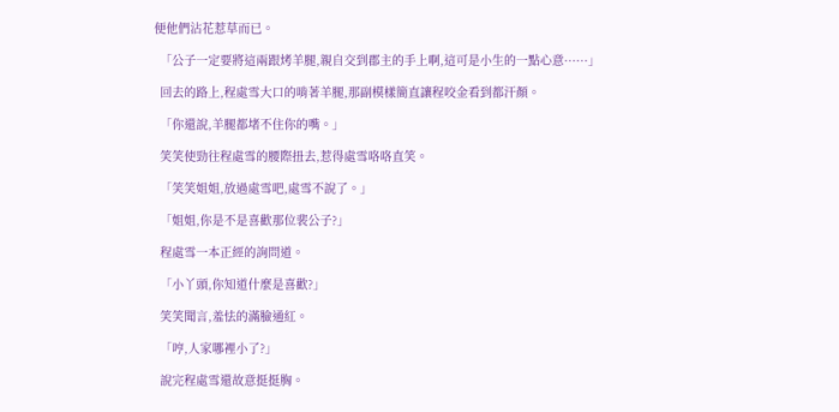便他們沾花惹草而已。

  「公子一定要將這兩跟烤羊腿,親自交到郡主的手上啊,這可是小生的一點心意······」

  回去的路上,程處雪大口的啃著羊腿,那副模樣簡直讓程咬金看到都汗顏。

  「你還說,羊腿都堵不住你的嘴。」

  笑笑使勁往程處雪的腰際扭去,惹得處雪咯咯直笑。

  「笑笑姐姐,放過處雪吧,處雪不說了。」

  「姐姐,你是不是喜歡那位裴公子?」

  程處雪一本正經的詢問道。

  「小丫頭,你知道什麼是喜歡?」

  笑笑聞言,羞怯的滿臉通紅。

  「哼,人家哪裡小了?」

  說完程處雪還故意挺挺胸。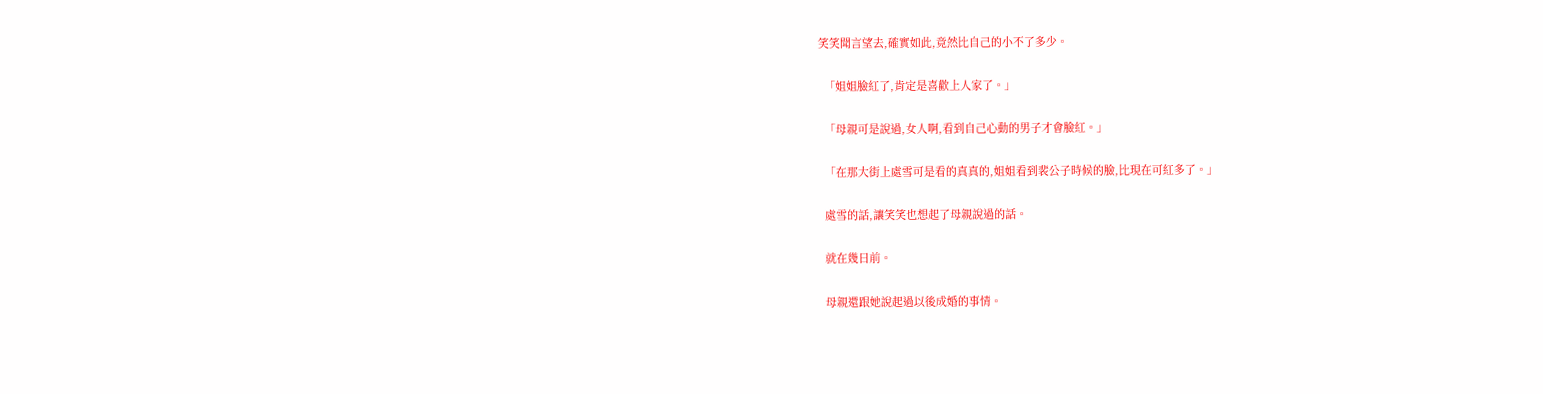笑笑聞言望去,確實如此,竟然比自己的小不了多少。

  「姐姐臉紅了,肯定是喜歡上人家了。」

  「母親可是說過,女人啊,看到自己心動的男子才會臉紅。」

  「在那大街上處雪可是看的真真的,姐姐看到裴公子時候的臉,比現在可紅多了。」

  處雪的話,讓笑笑也想起了母親說過的話。

  就在幾日前。

  母親還跟她說起過以後成婚的事情。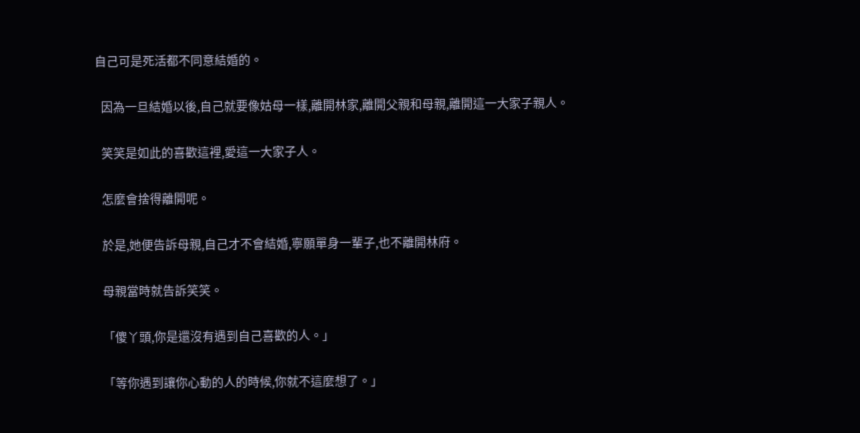自己可是死活都不同意結婚的。

  因為一旦結婚以後,自己就要像姑母一樣,離開林家,離開父親和母親,離開這一大家子親人。

  笑笑是如此的喜歡這裡,愛這一大家子人。

  怎麼會捨得離開呢。

  於是,她便告訴母親,自己才不會結婚,寧願單身一輩子,也不離開林府。

  母親當時就告訴笑笑。

  「傻丫頭,你是還沒有遇到自己喜歡的人。」

  「等你遇到讓你心動的人的時候,你就不這麼想了。」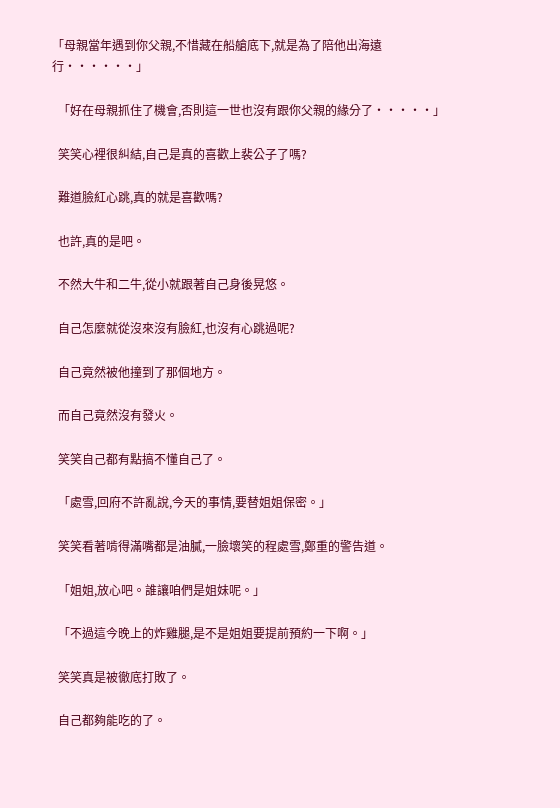「母親當年遇到你父親,不惜藏在船艙底下,就是為了陪他出海遠行······」

  「好在母親抓住了機會,否則這一世也沒有跟你父親的緣分了·····」

  笑笑心裡很糾結,自己是真的喜歡上裴公子了嗎?

  難道臉紅心跳,真的就是喜歡嗎?

  也許,真的是吧。

  不然大牛和二牛,從小就跟著自己身後晃悠。

  自己怎麼就從沒來沒有臉紅,也沒有心跳過呢?

  自己竟然被他撞到了那個地方。

  而自己竟然沒有發火。

  笑笑自己都有點搞不懂自己了。

  「處雪,回府不許亂說,今天的事情,要替姐姐保密。」

  笑笑看著啃得滿嘴都是油膩,一臉壞笑的程處雪,鄭重的警告道。

  「姐姐,放心吧。誰讓咱們是姐妹呢。」

  「不過這今晚上的炸雞腿,是不是姐姐要提前預約一下啊。」

  笑笑真是被徹底打敗了。

  自己都夠能吃的了。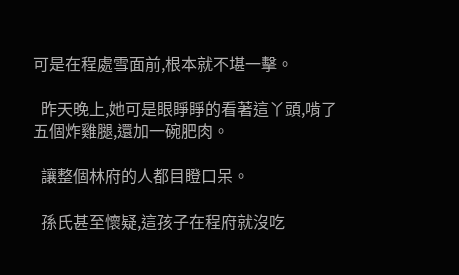可是在程處雪面前,根本就不堪一擊。

  昨天晚上,她可是眼睜睜的看著這丫頭,啃了五個炸雞腿,還加一碗肥肉。

  讓整個林府的人都目瞪口呆。

  孫氏甚至懷疑,這孩子在程府就沒吃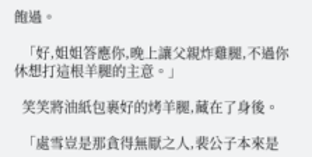飽過。

  「好,姐姐答應你,晚上讓父親炸雞腿,不過你休想打這根羊腿的主意。」

  笑笑將油紙包裹好的烤羊腿,藏在了身後。

  「處雪豈是那貪得無厭之人,裴公子本來是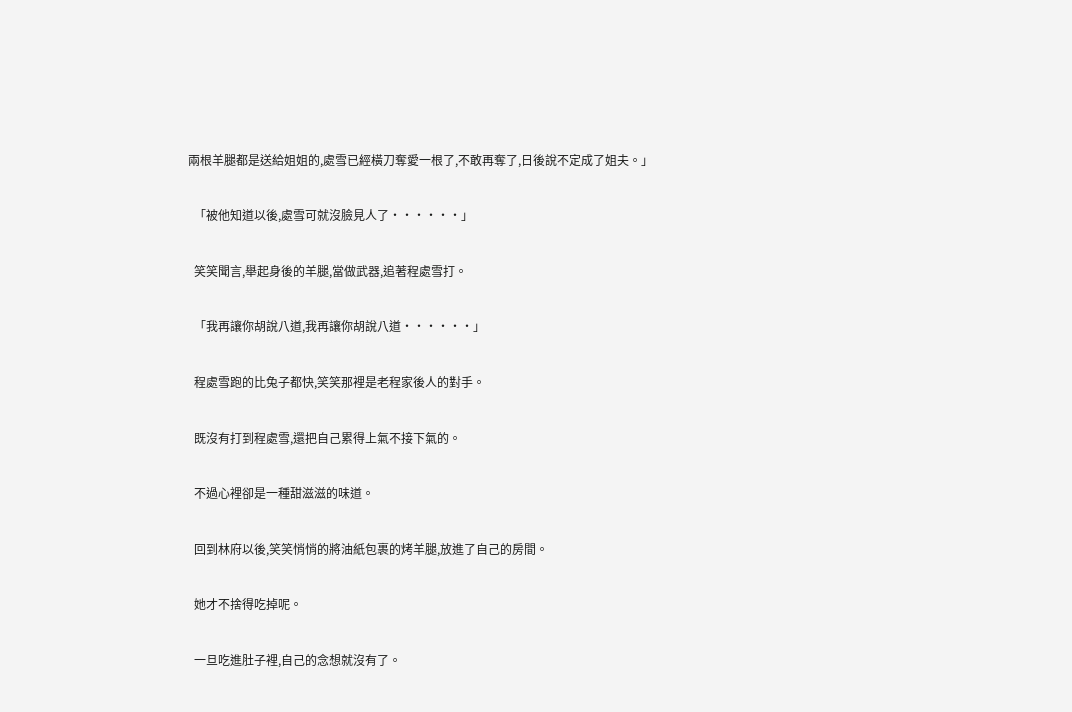兩根羊腿都是送給姐姐的,處雪已經橫刀奪愛一根了,不敢再奪了,日後說不定成了姐夫。」

  「被他知道以後,處雪可就沒臉見人了······」

  笑笑聞言,舉起身後的羊腿,當做武器,追著程處雪打。

  「我再讓你胡說八道,我再讓你胡說八道······」

  程處雪跑的比兔子都快,笑笑那裡是老程家後人的對手。

  既沒有打到程處雪,還把自己累得上氣不接下氣的。

  不過心裡卻是一種甜滋滋的味道。

  回到林府以後,笑笑悄悄的將油紙包裹的烤羊腿,放進了自己的房間。

  她才不捨得吃掉呢。

  一旦吃進肚子裡,自己的念想就沒有了。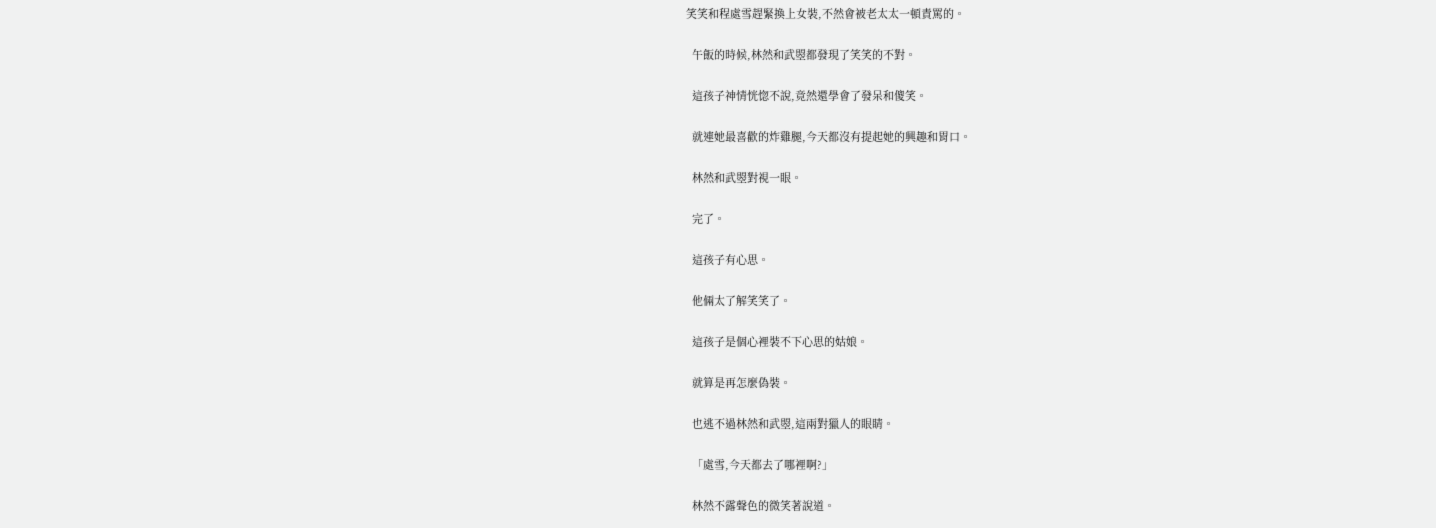笑笑和程處雪趕緊換上女裝,不然會被老太太一頓責罵的。

  午飯的時候,林然和武曌都發現了笑笑的不對。

  這孩子神情恍惚不說,竟然還學會了發呆和傻笑。

  就連她最喜歡的炸雞腿,今天都沒有提起她的興趣和胃口。

  林然和武曌對視一眼。

  完了。

  這孩子有心思。

  他倆太了解笑笑了。

  這孩子是個心裡裝不下心思的姑娘。

  就算是再怎麼偽裝。

  也逃不過林然和武曌,這兩對獵人的眼睛。

  「處雪,今天都去了哪裡啊?」

  林然不露聲色的微笑著說道。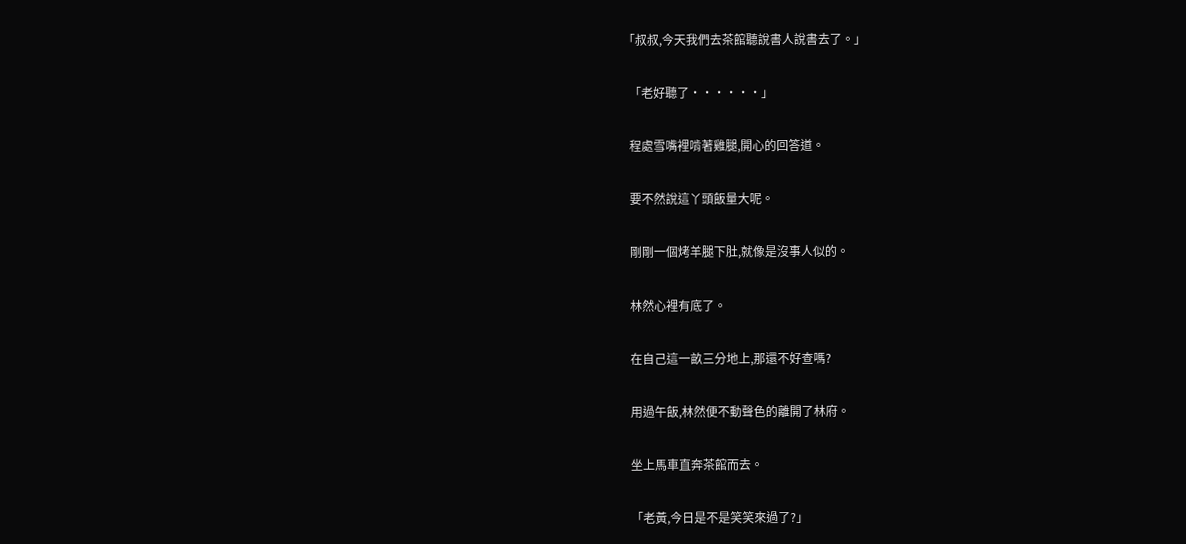「叔叔,今天我們去茶館聽說書人說書去了。」

  「老好聽了······」

  程處雪嘴裡啃著雞腿,開心的回答道。

  要不然說這丫頭飯量大呢。

  剛剛一個烤羊腿下肚,就像是沒事人似的。

  林然心裡有底了。

  在自己這一畝三分地上,那還不好查嗎?

  用過午飯,林然便不動聲色的離開了林府。

  坐上馬車直奔茶館而去。

  「老黃,今日是不是笑笑來過了?」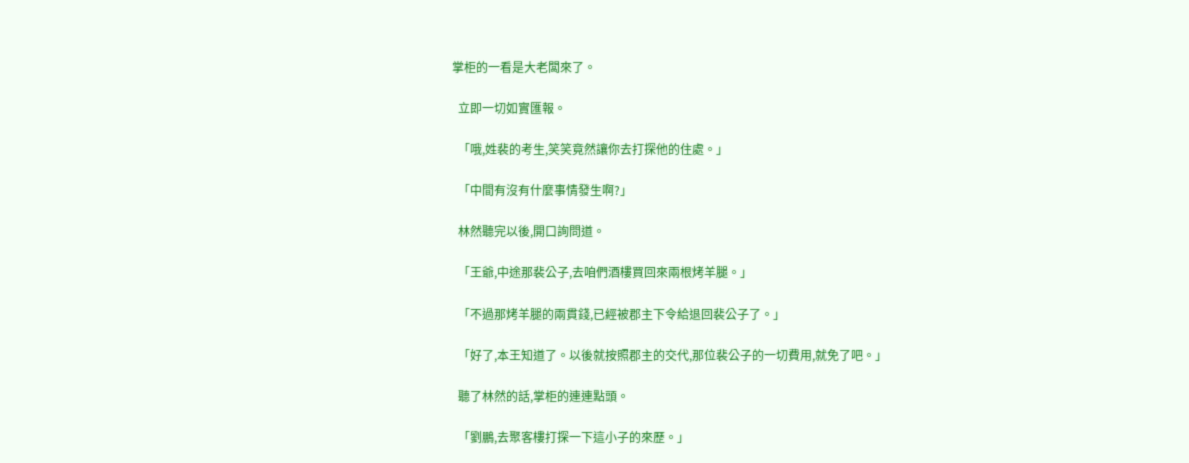掌柜的一看是大老闆來了。

  立即一切如實匯報。

  「哦,姓裴的考生,笑笑竟然讓你去打探他的住處。」

  「中間有沒有什麼事情發生啊?」

  林然聽完以後,開口詢問道。

  「王爺,中途那裴公子,去咱們酒樓買回來兩根烤羊腿。」

  「不過那烤羊腿的兩貫錢,已經被郡主下令給退回裴公子了。」

  「好了,本王知道了。以後就按照郡主的交代,那位裴公子的一切費用,就免了吧。」

  聽了林然的話,掌柜的連連點頭。

  「劉鵬,去聚客樓打探一下這小子的來歷。」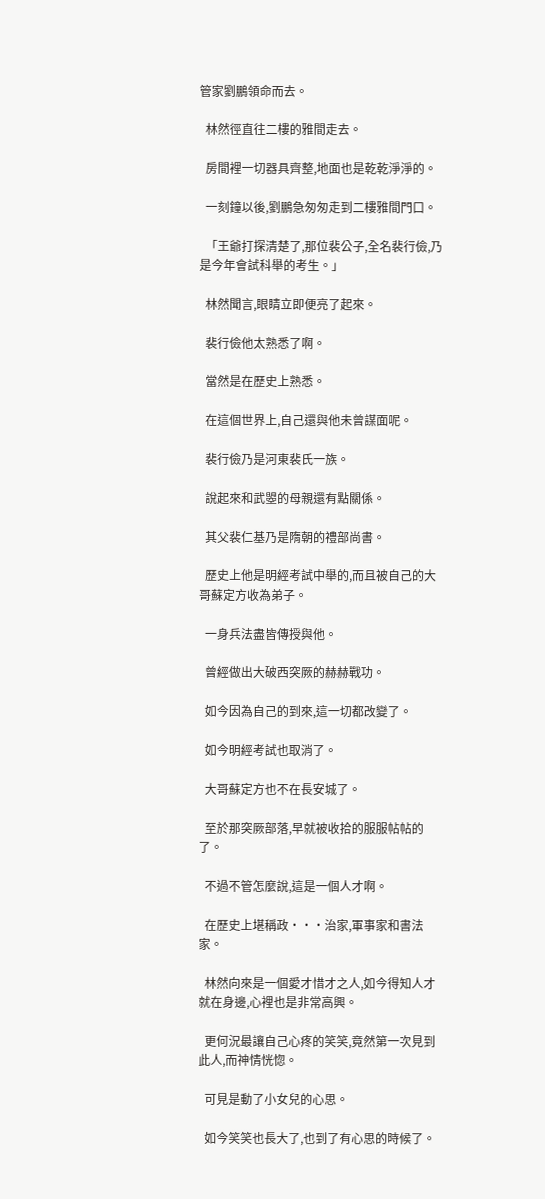管家劉鵬領命而去。

  林然徑直往二樓的雅間走去。

  房間裡一切器具齊整,地面也是乾乾淨淨的。

  一刻鐘以後,劉鵬急匆匆走到二樓雅間門口。

  「王爺打探清楚了,那位裴公子,全名裴行儉,乃是今年會試科舉的考生。」

  林然聞言,眼睛立即便亮了起來。

  裴行儉他太熟悉了啊。

  當然是在歷史上熟悉。

  在這個世界上,自己還與他未曾謀面呢。

  裴行儉乃是河東裴氏一族。

  說起來和武曌的母親還有點關係。

  其父裴仁基乃是隋朝的禮部尚書。

  歷史上他是明經考試中舉的,而且被自己的大哥蘇定方收為弟子。

  一身兵法盡皆傳授與他。

  曾經做出大破西突厥的赫赫戰功。

  如今因為自己的到來,這一切都改變了。

  如今明經考試也取消了。

  大哥蘇定方也不在長安城了。

  至於那突厥部落,早就被收拾的服服帖帖的了。

  不過不管怎麼說,這是一個人才啊。

  在歷史上堪稱政···治家,軍事家和書法家。

  林然向來是一個愛才惜才之人,如今得知人才就在身邊,心裡也是非常高興。

  更何況最讓自己心疼的笑笑,竟然第一次見到此人,而神情恍惚。

  可見是動了小女兒的心思。

  如今笑笑也長大了,也到了有心思的時候了。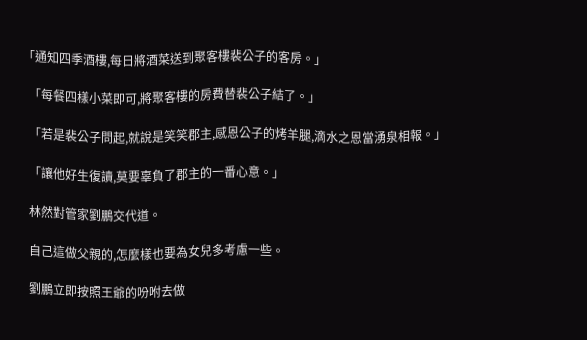「通知四季酒樓,每日將酒菜送到聚客樓裴公子的客房。」

  「每餐四樣小菜即可,將聚客樓的房費替裴公子結了。」

  「若是裴公子問起,就說是笑笑郡主,感恩公子的烤羊腿,滴水之恩當湧泉相報。」

  「讓他好生復讀,莫要辜負了郡主的一番心意。」

  林然對管家劉鵬交代道。

  自己這做父親的,怎麼樣也要為女兒多考慮一些。

  劉鵬立即按照王爺的吩咐去做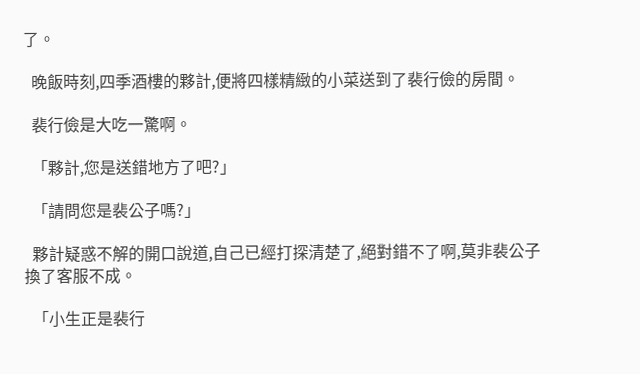了。

  晚飯時刻,四季酒樓的夥計,便將四樣精緻的小菜送到了裴行儉的房間。

  裴行儉是大吃一驚啊。

  「夥計,您是送錯地方了吧?」

  「請問您是裴公子嗎?」

  夥計疑惑不解的開口說道,自己已經打探清楚了,絕對錯不了啊,莫非裴公子換了客服不成。

  「小生正是裴行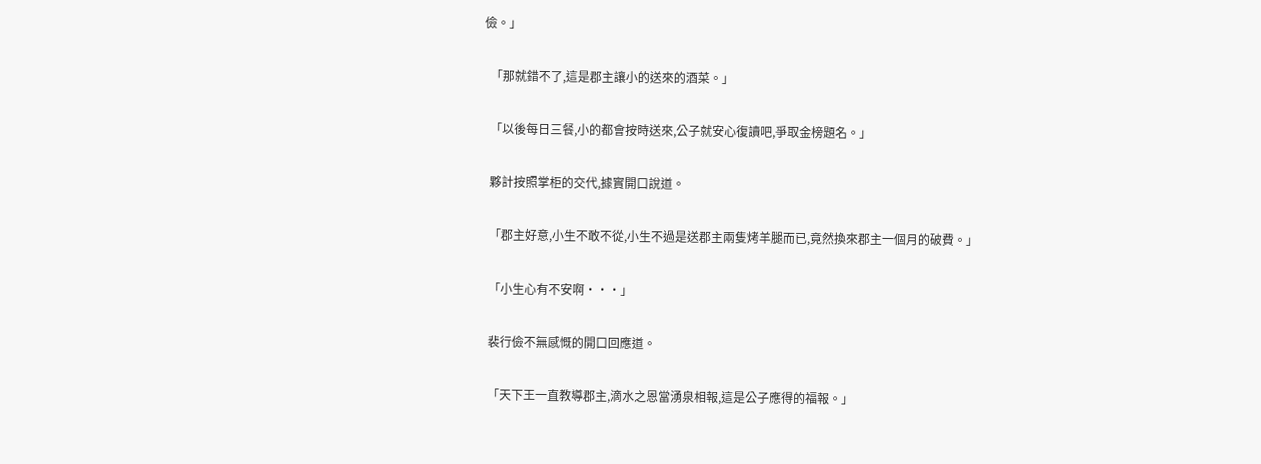儉。」

  「那就錯不了,這是郡主讓小的送來的酒菜。」

  「以後每日三餐,小的都會按時送來,公子就安心復讀吧,爭取金榜題名。」

  夥計按照掌柜的交代,據實開口說道。

  「郡主好意,小生不敢不從,小生不過是送郡主兩隻烤羊腿而已,竟然換來郡主一個月的破費。」

  「小生心有不安啊···」

  裴行儉不無感慨的開口回應道。

  「天下王一直教導郡主,滴水之恩當湧泉相報,這是公子應得的福報。」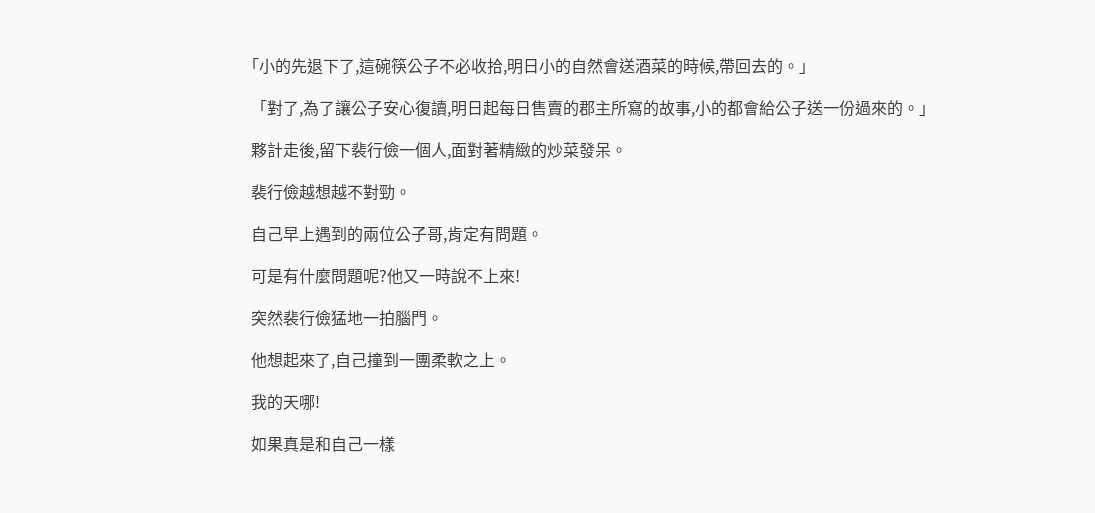「小的先退下了,這碗筷公子不必收拾,明日小的自然會送酒菜的時候,帶回去的。」

  「對了,為了讓公子安心復讀,明日起每日售賣的郡主所寫的故事,小的都會給公子送一份過來的。」

  夥計走後,留下裴行儉一個人,面對著精緻的炒菜發呆。

  裴行儉越想越不對勁。

  自己早上遇到的兩位公子哥,肯定有問題。

  可是有什麼問題呢?他又一時說不上來!

  突然裴行儉猛地一拍腦門。

  他想起來了,自己撞到一團柔軟之上。

  我的天哪!

  如果真是和自己一樣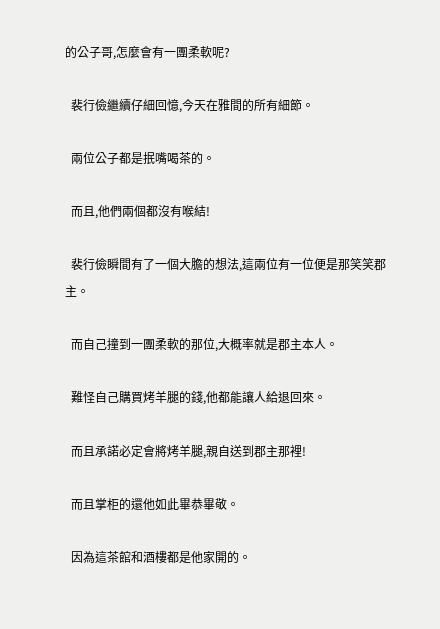的公子哥,怎麼會有一團柔軟呢?

  裴行儉繼續仔細回憶,今天在雅間的所有細節。

  兩位公子都是抿嘴喝茶的。

  而且,他們兩個都沒有喉結!

  裴行儉瞬間有了一個大膽的想法,這兩位有一位便是那笑笑郡主。

  而自己撞到一團柔軟的那位,大概率就是郡主本人。

  難怪自己購買烤羊腿的錢,他都能讓人給退回來。

  而且承諾必定會將烤羊腿,親自送到郡主那裡!

  而且掌柜的還他如此畢恭畢敬。

  因為這茶館和酒樓都是他家開的。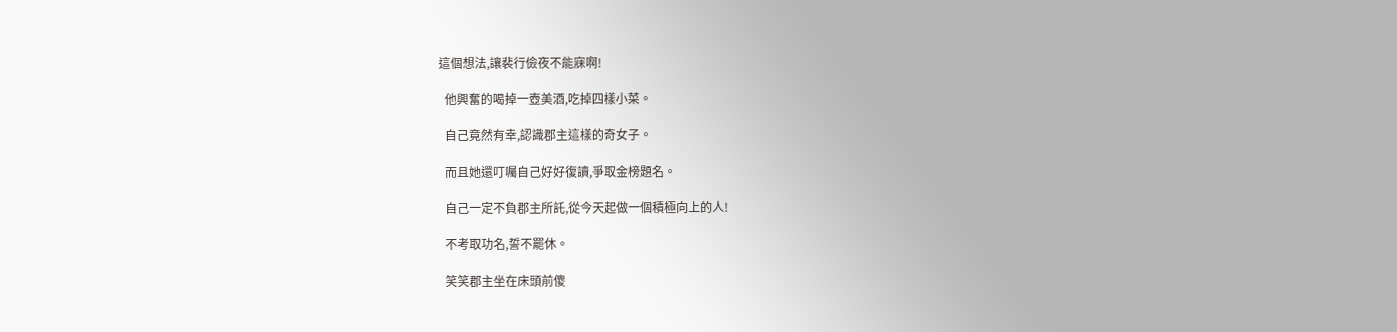這個想法,讓裴行儉夜不能寐啊!

  他興奮的喝掉一壺美酒,吃掉四樣小菜。

  自己竟然有幸,認識郡主這樣的奇女子。

  而且她還叮囑自己好好復讀,爭取金榜題名。

  自己一定不負郡主所託,從今天起做一個積極向上的人!

  不考取功名,誓不罷休。

  笑笑郡主坐在床頭前傻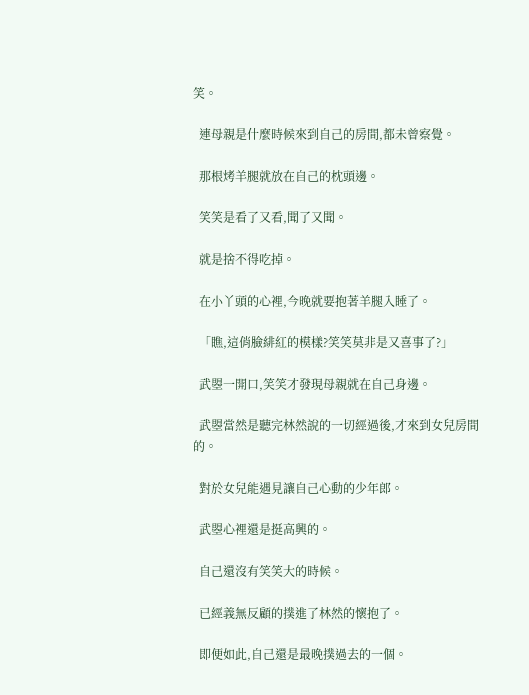笑。

  連母親是什麼時候來到自己的房間,都未曾察覺。

  那根烤羊腿就放在自己的枕頭邊。

  笑笑是看了又看,聞了又聞。

  就是捨不得吃掉。

  在小丫頭的心裡,今晚就要抱著羊腿入睡了。

  「瞧,這俏臉緋紅的模樣?笑笑莫非是又喜事了?」

  武曌一開口,笑笑才發現母親就在自己身邊。

  武曌當然是聽完林然說的一切經過後,才來到女兒房間的。

  對於女兒能遇見讓自己心動的少年郎。

  武曌心裡還是挺高興的。

  自己還沒有笑笑大的時候。

  已經義無反顧的撲進了林然的懷抱了。

  即便如此,自己還是最晚撲過去的一個。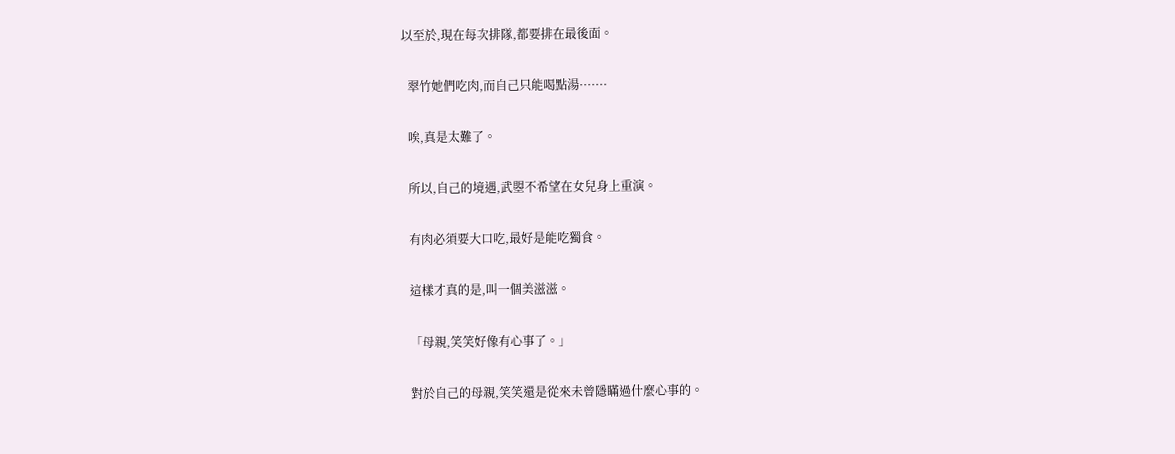以至於,現在每次排隊,都要排在最後面。

  翠竹她們吃肉,而自己只能喝點湯·······

  唉,真是太難了。

  所以,自己的境遇,武曌不希望在女兒身上重演。

  有肉必須要大口吃,最好是能吃獨食。

  這樣才真的是,叫一個美滋滋。

  「母親,笑笑好像有心事了。」

  對於自己的母親,笑笑還是從來未曾隱瞞過什麼心事的。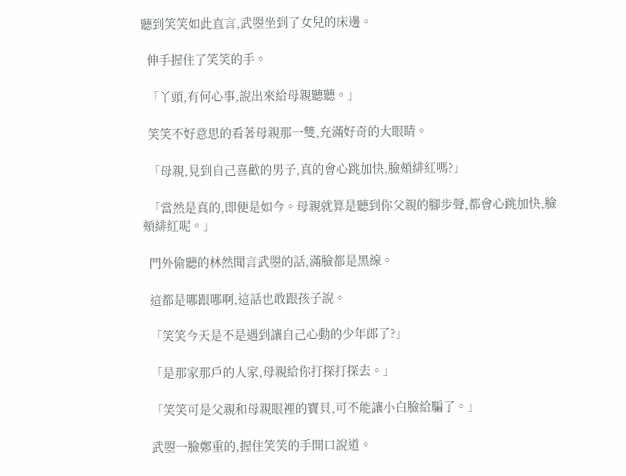聽到笑笑如此直言,武曌坐到了女兒的床邊。

  伸手握住了笑笑的手。

  「丫頭,有何心事,說出來給母親聽聽。」

  笑笑不好意思的看著母親那一雙,充滿好奇的大眼睛。

  「母親,見到自己喜歡的男子,真的會心跳加快,臉頰緋紅嗎?」

  「當然是真的,即便是如今。母親就算是聽到你父親的腳步聲,都會心跳加快,臉頰緋紅呢。」

  門外偷聽的林然聞言武曌的話,滿臉都是黑線。

  這都是哪跟哪啊,這話也敢跟孩子說。

  「笑笑今天是不是遇到讓自己心動的少年郎了?」

  「是那家那戶的人家,母親給你打探打探去。」

  「笑笑可是父親和母親眼裡的寶貝,可不能讓小白臉給騙了。」

  武曌一臉鄭重的,握住笑笑的手開口說道。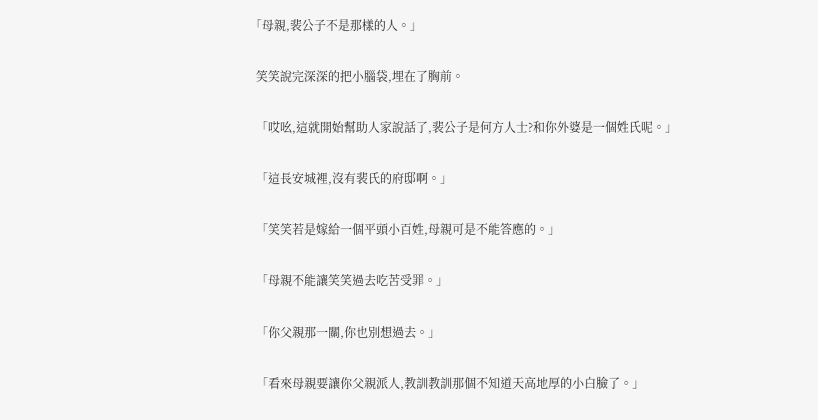「母親,裴公子不是那樣的人。」

  笑笑說完深深的把小腦袋,埋在了胸前。

  「哎吆,這就開始幫助人家說話了,裴公子是何方人士?和你外婆是一個姓氏呢。」

  「這長安城裡,沒有裴氏的府邸啊。」

  「笑笑若是嫁給一個平頭小百姓,母親可是不能答應的。」

  「母親不能讓笑笑過去吃苦受罪。」

  「你父親那一關,你也別想過去。」

  「看來母親要讓你父親派人,教訓教訓那個不知道天高地厚的小白臉了。」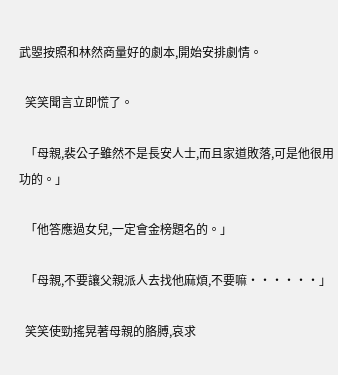武曌按照和林然商量好的劇本,開始安排劇情。

  笑笑聞言立即慌了。

  「母親,裴公子雖然不是長安人士,而且家道敗落,可是他很用功的。」

  「他答應過女兒,一定會金榜題名的。」

  「母親,不要讓父親派人去找他麻煩,不要嘛······」

  笑笑使勁搖晃著母親的胳膊,哀求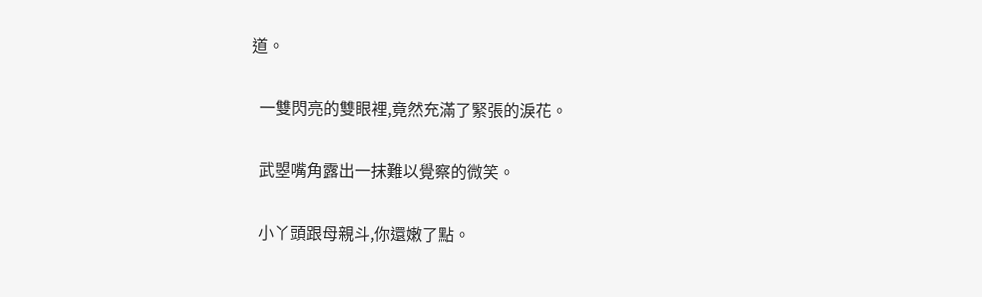道。

  一雙閃亮的雙眼裡,竟然充滿了緊張的淚花。

  武曌嘴角露出一抹難以覺察的微笑。

  小丫頭跟母親斗,你還嫩了點。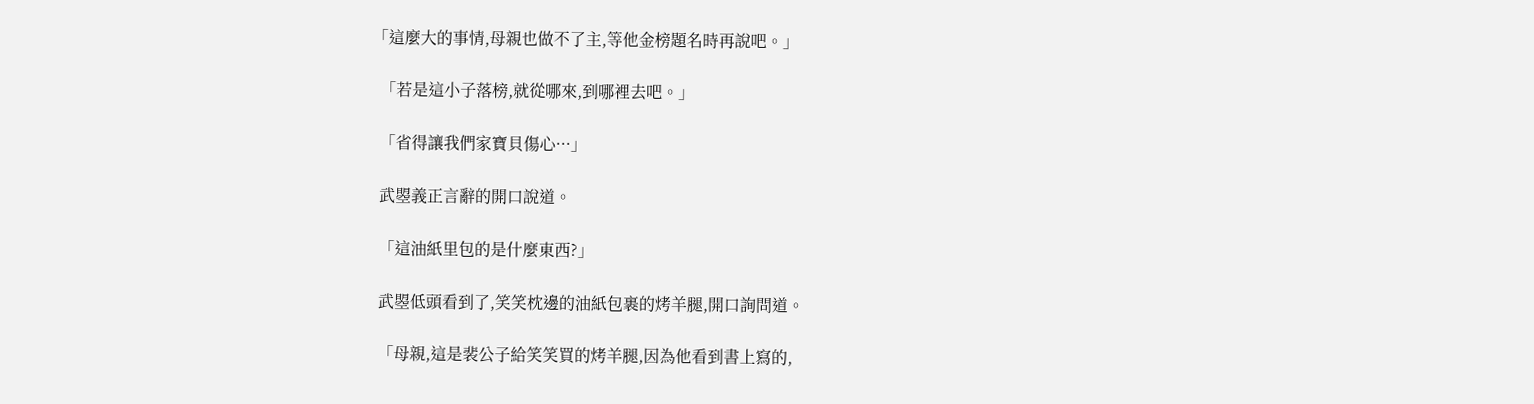「這麼大的事情,母親也做不了主,等他金榜題名時再說吧。」

  「若是這小子落榜,就從哪來,到哪裡去吧。」

  「省得讓我們家寶貝傷心···」

  武曌義正言辭的開口說道。

  「這油紙里包的是什麼東西?」

  武曌低頭看到了,笑笑枕邊的油紙包裹的烤羊腿,開口詢問道。

  「母親,這是裴公子給笑笑買的烤羊腿,因為他看到書上寫的,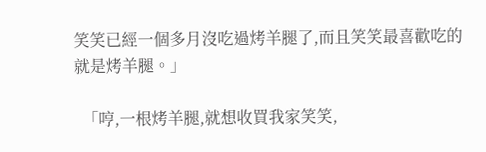笑笑已經一個多月沒吃過烤羊腿了,而且笑笑最喜歡吃的就是烤羊腿。」

  「哼,一根烤羊腿,就想收買我家笑笑,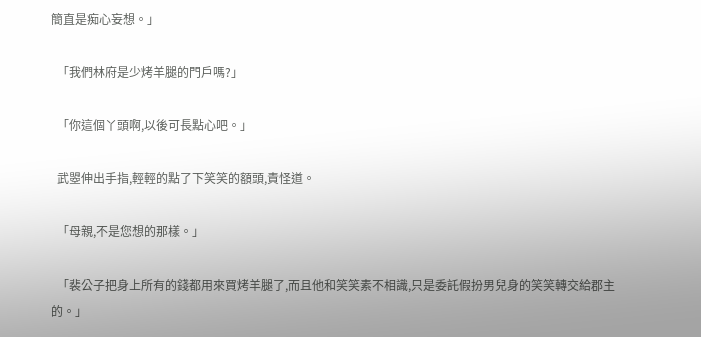簡直是痴心妄想。」

  「我們林府是少烤羊腿的門戶嗎?」

  「你這個丫頭啊,以後可長點心吧。」

  武曌伸出手指,輕輕的點了下笑笑的額頭,責怪道。

  「母親,不是您想的那樣。」

  「裴公子把身上所有的錢都用來買烤羊腿了,而且他和笑笑素不相識,只是委託假扮男兒身的笑笑轉交給郡主的。」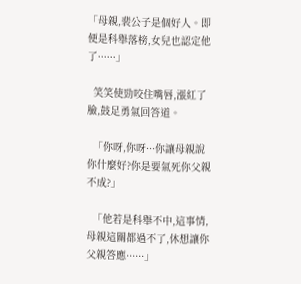「母親,裴公子是個好人。即便是科舉落榜,女兒也認定他了······」

  笑笑使勁咬住嘴唇,漲紅了臉,鼓足勇氣回答道。

  「你呀,你呀···你讓母親說你什麼好?你是要氣死你父親不成?」

  「他若是科舉不中,這事情,母親這關都過不了,休想讓你父親答應······」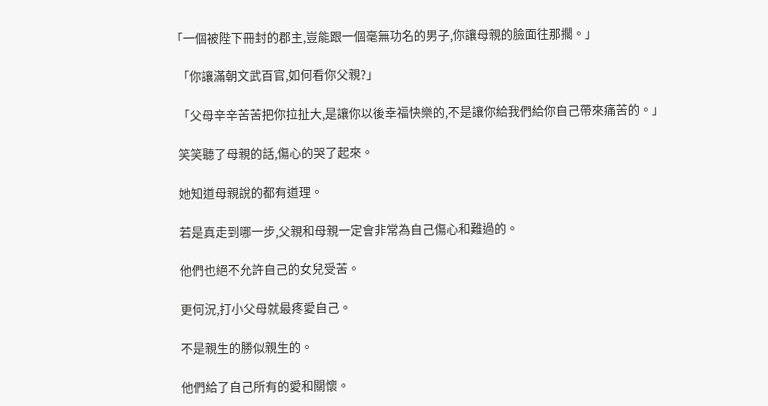「一個被陛下冊封的郡主,豈能跟一個毫無功名的男子,你讓母親的臉面往那擱。」

  「你讓滿朝文武百官,如何看你父親?」

  「父母辛辛苦苦把你拉扯大,是讓你以後幸福快樂的,不是讓你給我們給你自己帶來痛苦的。」

  笑笑聽了母親的話,傷心的哭了起來。

  她知道母親說的都有道理。

  若是真走到哪一步,父親和母親一定會非常為自己傷心和難過的。

  他們也絕不允許自己的女兒受苦。

  更何況,打小父母就最疼愛自己。

  不是親生的勝似親生的。

  他們給了自己所有的愛和關懷。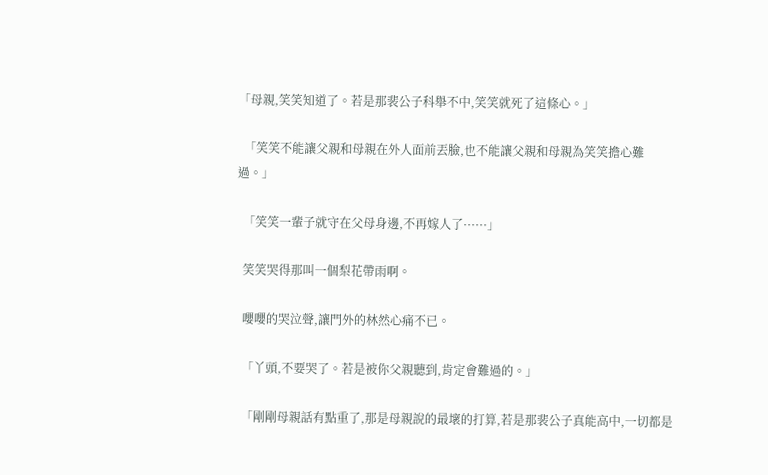「母親,笑笑知道了。若是那裴公子科舉不中,笑笑就死了這條心。」

  「笑笑不能讓父親和母親在外人面前丟臉,也不能讓父親和母親為笑笑擔心難過。」

  「笑笑一輩子就守在父母身邊,不再嫁人了······」

  笑笑哭得那叫一個梨花帶雨啊。

  嚶嚶的哭泣聲,讓門外的林然心痛不已。

  「丫頭,不要哭了。若是被你父親聽到,肯定會難過的。」

  「剛剛母親話有點重了,那是母親說的最壞的打算,若是那裴公子真能高中,一切都是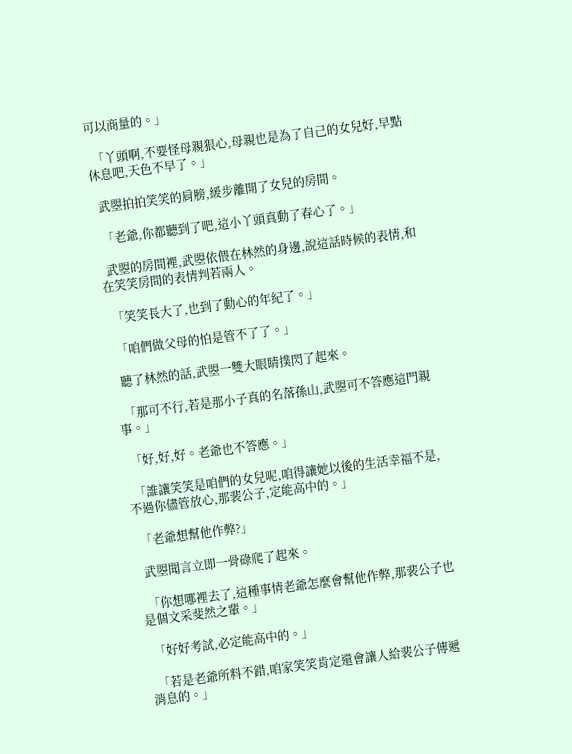可以商量的。」

  「丫頭啊,不要怪母親狠心,母親也是為了自己的女兒好,早點休息吧,天色不早了。」

  武曌拍拍笑笑的肩膀,緩步離開了女兒的房間。

  「老爺,你都聽到了吧,這小丫頭真動了春心了。」

  武曌的房間裡,武曌依偎在林然的身邊,說這話時候的表情,和在笑笑房間的表情判若兩人。

  「笑笑長大了,也到了動心的年紀了。」

  「咱們做父母的怕是管不了了。」

  聽了林然的話,武曌一雙大眼睛撲閃了起來。

  「那可不行,若是那小子真的名落孫山,武曌可不答應這門親事。」

  「好,好,好。老爺也不答應。」

  「誰讓笑笑是咱們的女兒呢,咱得讓她以後的生活幸福不是,不過你儘管放心,那裴公子,定能高中的。」

  「老爺想幫他作弊?」

  武曌聞言立即一骨碌爬了起來。

  「你想哪裡去了,這種事情老爺怎麼會幫他作弊,那裴公子也是個文采斐然之輩。」

  「好好考試,必定能高中的。」

  「若是老爺所料不錯,咱家笑笑肯定還會讓人給裴公子傳遞消息的。」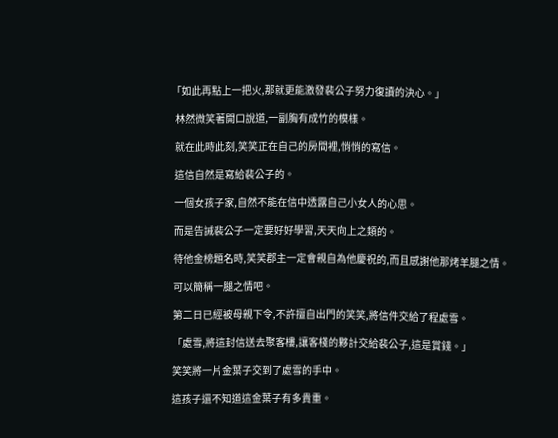「如此再點上一把火,那就更能激發裴公子努力復讀的決心。」

  林然微笑著開口說道,一副胸有成竹的模樣。

  就在此時此刻,笑笑正在自己的房間裡,悄悄的寫信。

  這信自然是寫給裴公子的。

  一個女孩子家,自然不能在信中透露自己小女人的心思。

  而是告誡裴公子一定要好好學習,天天向上之類的。

  待他金榜題名時,笑笑郡主一定會親自為他慶祝的,而且感謝他那烤羊腿之情。

  可以簡稱一腿之情吧。

  第二日已經被母親下令,不許擅自出門的笑笑,將信件交給了程處雪。

  「處雪,將這封信送去聚客樓,讓客棧的夥計交給裴公子,這是賞錢。」

  笑笑將一片金葉子交到了處雪的手中。

  這孩子還不知道這金葉子有多貴重。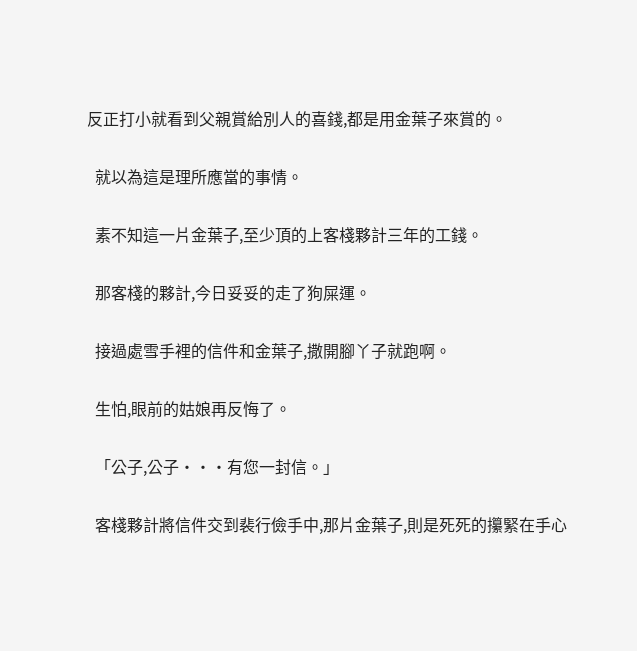反正打小就看到父親賞給別人的喜錢,都是用金葉子來賞的。

  就以為這是理所應當的事情。

  素不知這一片金葉子,至少頂的上客棧夥計三年的工錢。

  那客棧的夥計,今日妥妥的走了狗屎運。

  接過處雪手裡的信件和金葉子,撒開腳丫子就跑啊。

  生怕,眼前的姑娘再反悔了。

  「公子,公子···有您一封信。」

  客棧夥計將信件交到裴行儉手中,那片金葉子,則是死死的攥緊在手心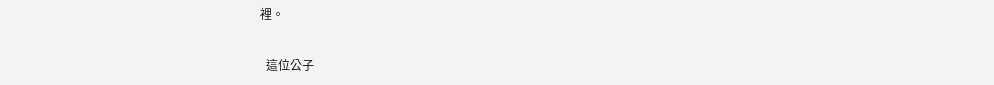裡。

  這位公子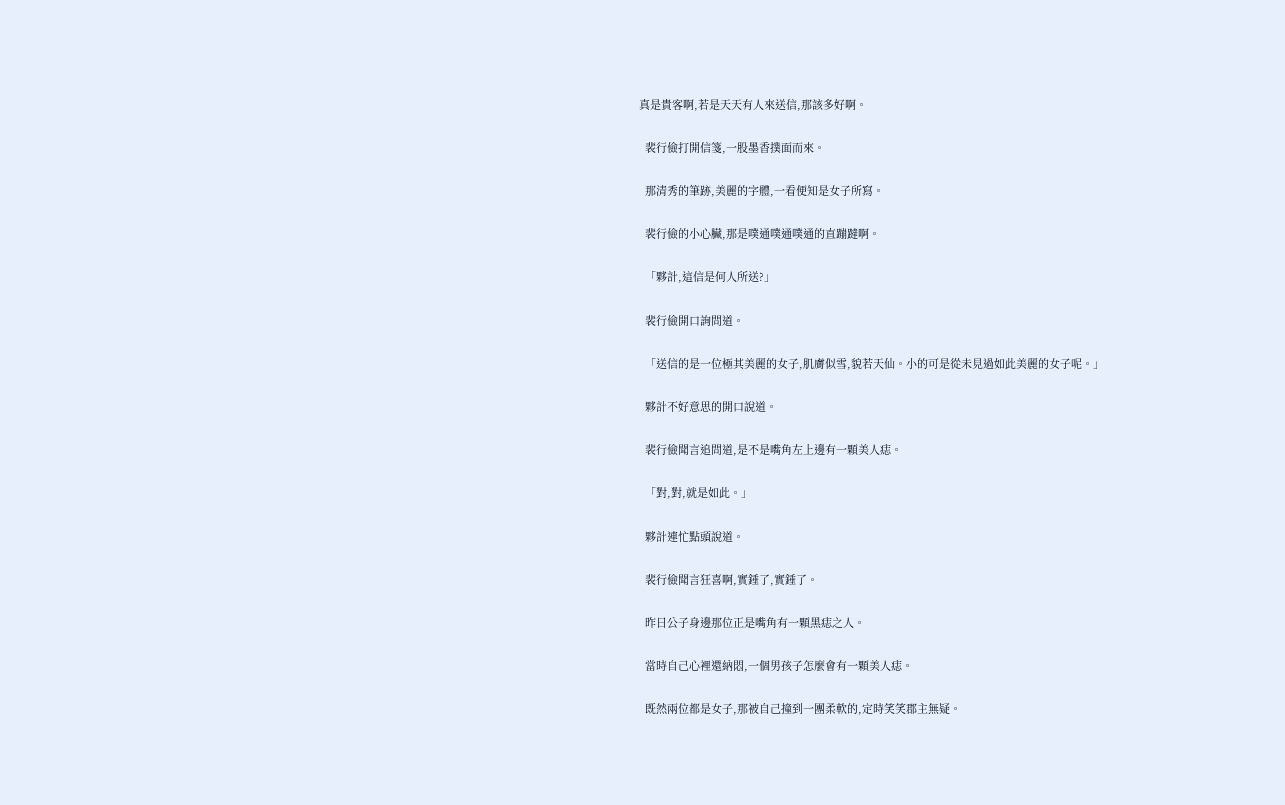真是貴客啊,若是天天有人來送信,那該多好啊。

  裴行儉打開信箋,一股墨香撲面而來。

  那清秀的筆跡,美麗的字體,一看便知是女子所寫。

  裴行儉的小心臟,那是噗通噗通噗通的直蹦躂啊。

  「夥計,這信是何人所送?」

  裴行儉開口詢問道。

  「送信的是一位極其美麗的女子,肌膚似雪,貌若天仙。小的可是從未見過如此美麗的女子呢。」

  夥計不好意思的開口說道。

  裴行儉聞言追問道,是不是嘴角左上邊有一顆美人痣。

  「對,對,就是如此。」

  夥計連忙點頭說道。

  裴行儉聞言狂喜啊,實錘了,實錘了。

  昨日公子身邊那位正是嘴角有一顆黑痣之人。

  當時自己心裡還納悶,一個男孩子怎麼會有一顆美人痣。

  既然兩位都是女子,那被自己撞到一團柔軟的,定時笑笑郡主無疑。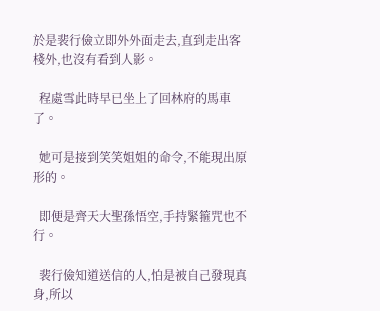於是裴行儉立即外外面走去,直到走出客棧外,也沒有看到人影。

  程處雪此時早已坐上了回林府的馬車了。

  她可是接到笑笑姐姐的命令,不能現出原形的。

  即便是齊天大聖孫悟空,手持緊箍咒也不行。

  裴行儉知道送信的人,怕是被自己發現真身,所以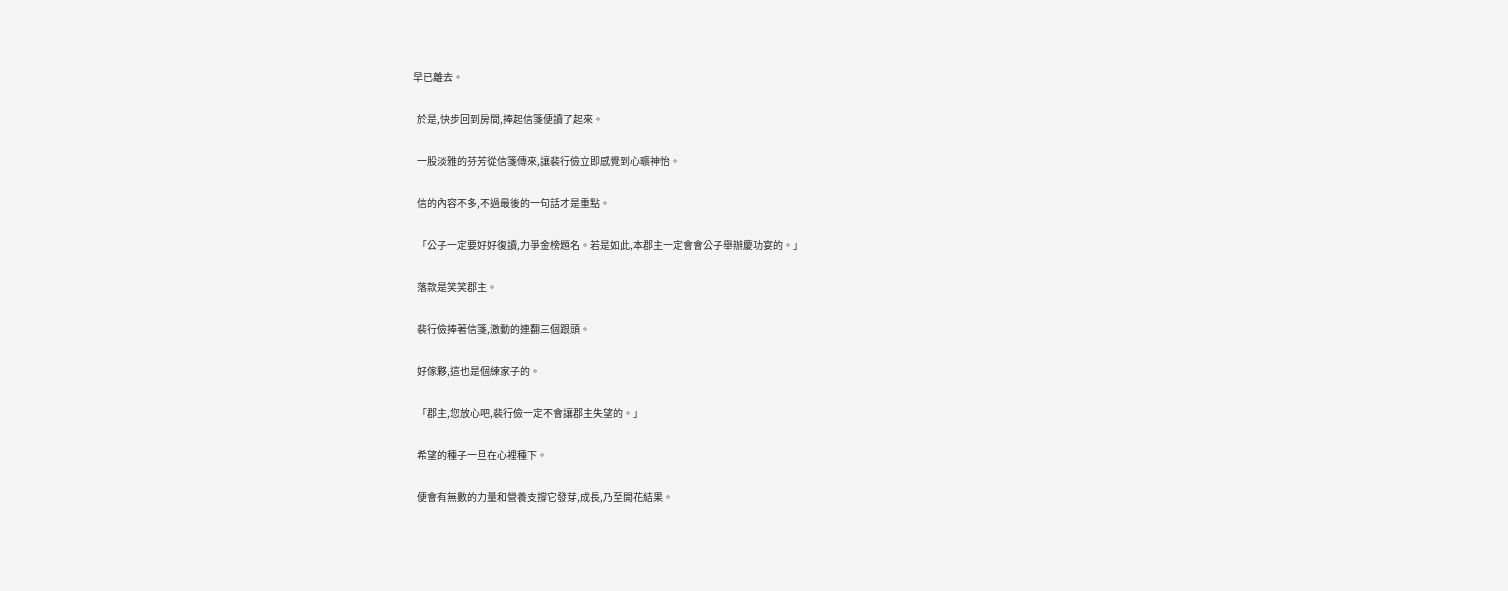早已離去。

  於是,快步回到房間,捧起信箋便讀了起來。

  一股淡雅的芬芳從信箋傳來,讓裴行儉立即感覺到心曠神怡。

  信的內容不多,不過最後的一句話才是重點。

  「公子一定要好好復讀,力爭金榜題名。若是如此,本郡主一定會會公子舉辦慶功宴的。」

  落款是笑笑郡主。

  裴行儉捧著信箋,激動的連翻三個跟頭。

  好傢夥,這也是個練家子的。

  「郡主,您放心吧,裴行儉一定不會讓郡主失望的。」

  希望的種子一旦在心裡種下。

  便會有無數的力量和營養支撐它發芽,成長,乃至開花結果。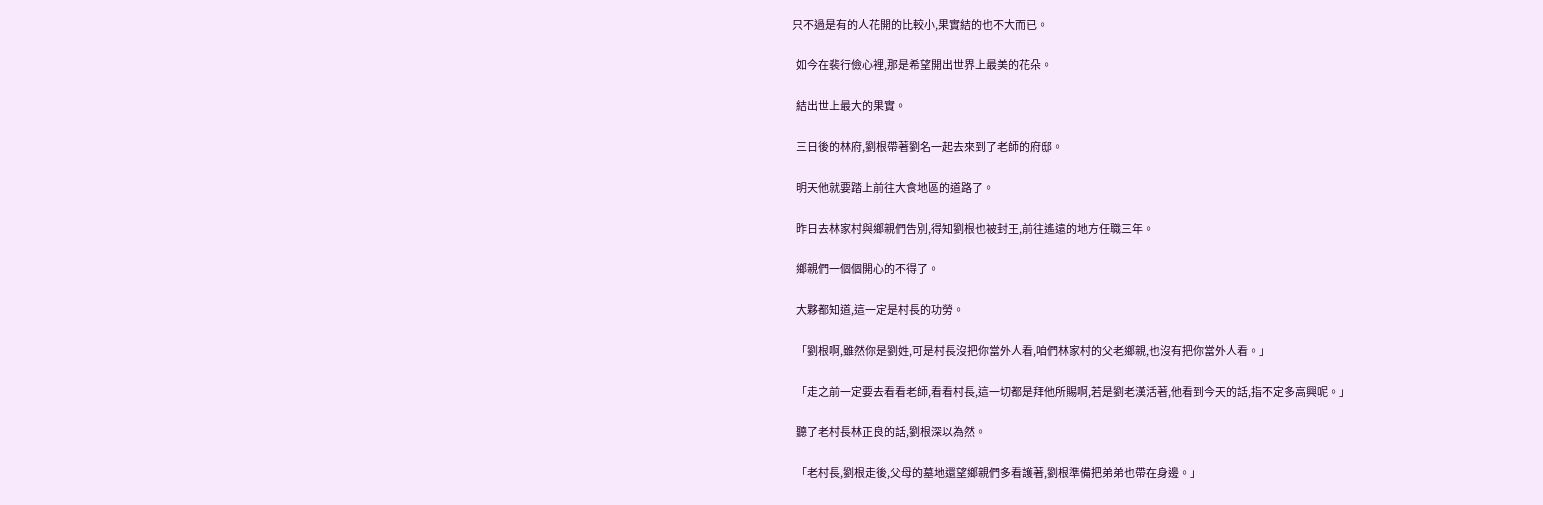只不過是有的人花開的比較小,果實結的也不大而已。

  如今在裴行儉心裡,那是希望開出世界上最美的花朵。

  結出世上最大的果實。

  三日後的林府,劉根帶著劉名一起去來到了老師的府邸。

  明天他就要踏上前往大食地區的道路了。

  昨日去林家村與鄉親們告別,得知劉根也被封王,前往遙遠的地方任職三年。

  鄉親們一個個開心的不得了。

  大夥都知道,這一定是村長的功勞。

  「劉根啊,雖然你是劉姓,可是村長沒把你當外人看,咱們林家村的父老鄉親,也沒有把你當外人看。」

  「走之前一定要去看看老師,看看村長,這一切都是拜他所賜啊,若是劉老漢活著,他看到今天的話,指不定多高興呢。」

  聽了老村長林正良的話,劉根深以為然。

  「老村長,劉根走後,父母的墓地還望鄉親們多看護著,劉根準備把弟弟也帶在身邊。」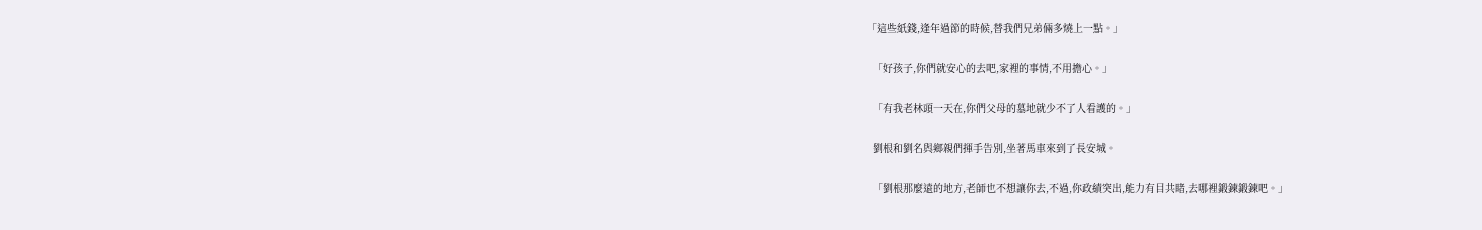「這些紙錢,逢年過節的時候,替我們兄弟倆多燒上一點。」

  「好孩子,你們就安心的去吧,家裡的事情,不用擔心。」

  「有我老林頭一天在,你們父母的墓地就少不了人看護的。」

  劉根和劉名與鄉親們揮手告別,坐著馬車來到了長安城。

  「劉根那麼遠的地方,老師也不想讓你去,不過,你政績突出,能力有目共睹,去哪裡鍛鍊鍛鍊吧。」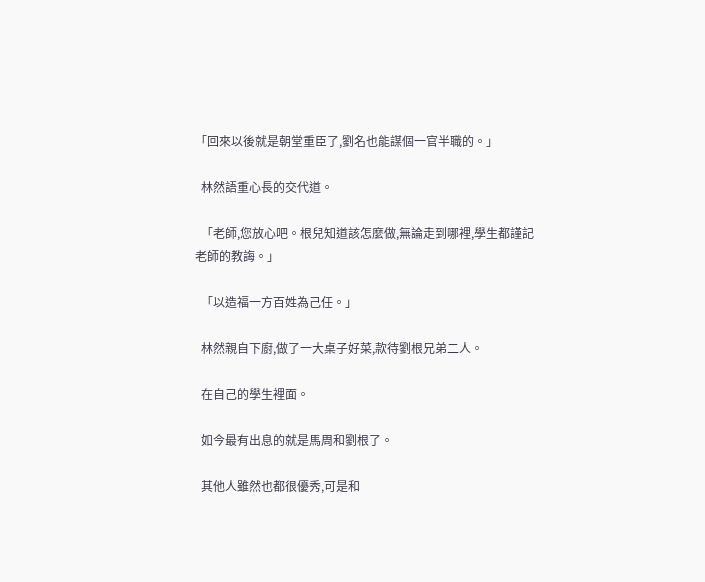「回來以後就是朝堂重臣了,劉名也能謀個一官半職的。」

  林然語重心長的交代道。

  「老師,您放心吧。根兒知道該怎麼做,無論走到哪裡,學生都謹記老師的教誨。」

  「以造福一方百姓為己任。」

  林然親自下廚,做了一大桌子好菜,款待劉根兄弟二人。

  在自己的學生裡面。

  如今最有出息的就是馬周和劉根了。

  其他人雖然也都很優秀,可是和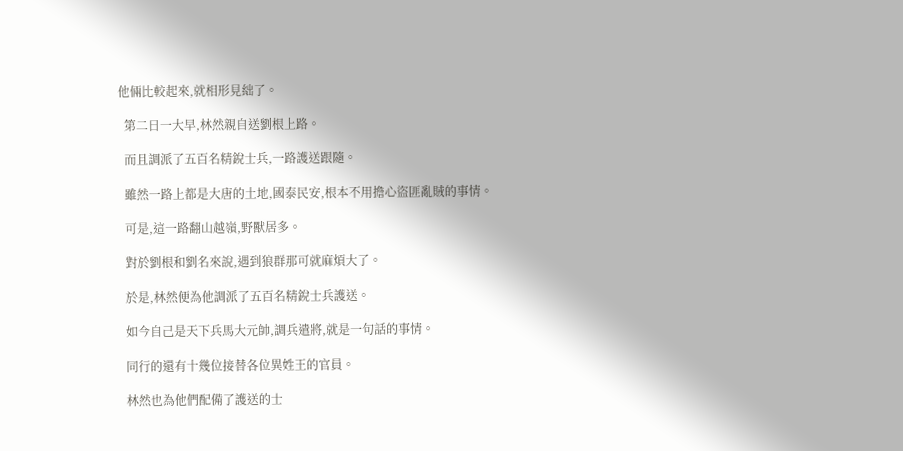他倆比較起來,就相形見絀了。

  第二日一大早,林然親自送劉根上路。

  而且調派了五百名精銳士兵,一路護送跟隨。

  雖然一路上都是大唐的土地,國泰民安,根本不用擔心盜匪亂賊的事情。

  可是,這一路翻山越嶺,野獸居多。

  對於劉根和劉名來說,遇到狼群那可就麻煩大了。

  於是,林然便為他調派了五百名精銳士兵護送。

  如今自己是天下兵馬大元帥,調兵遣將,就是一句話的事情。

  同行的還有十幾位接替各位異姓王的官員。

  林然也為他們配備了護送的士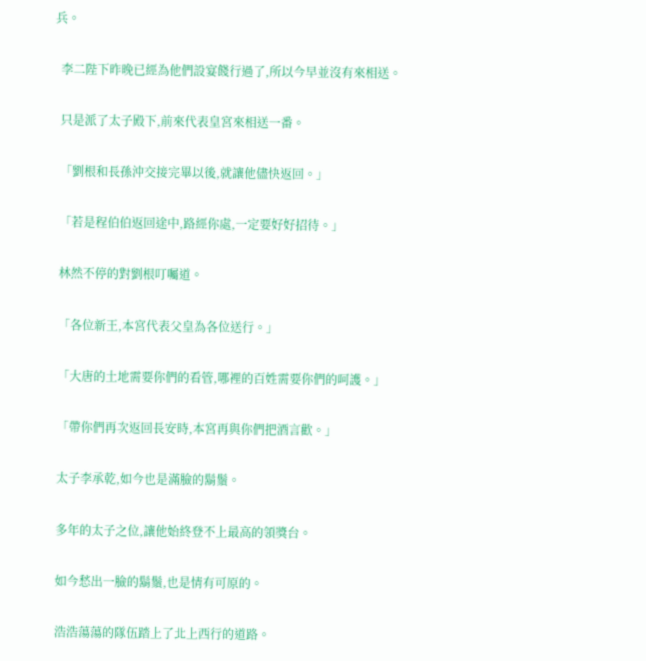兵。

  李二陛下昨晚已經為他們設宴餞行過了,所以今早並沒有來相送。

  只是派了太子殿下,前來代表皇宮來相送一番。

  「劉根和長孫沖交接完畢以後,就讓他儘快返回。」

  「若是程伯伯返回途中,路經你處,一定要好好招待。」

  林然不停的對劉根叮囑道。

  「各位新王,本宮代表父皇為各位送行。」

  「大唐的土地需要你們的看管,哪裡的百姓需要你們的呵護。」

  「帶你們再次返回長安時,本宮再與你們把酒言歡。」

  太子李承乾,如今也是滿臉的鬍鬚。

  多年的太子之位,讓他始終登不上最高的領獎台。

  如今愁出一臉的鬍鬚,也是情有可原的。

  浩浩蕩蕩的隊伍踏上了北上西行的道路。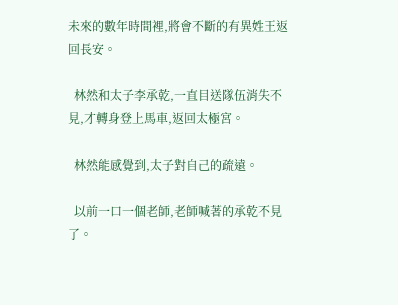未來的數年時間裡,將會不斷的有異姓王返回長安。

  林然和太子李承乾,一直目送隊伍消失不見,才轉身登上馬車,返回太極宮。

  林然能感覺到,太子對自己的疏遠。

  以前一口一個老師,老師喊著的承乾不見了。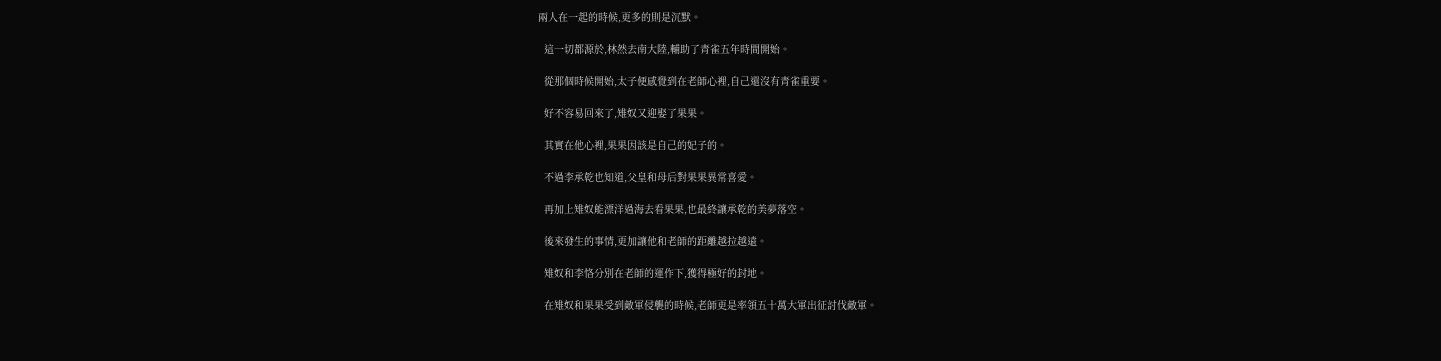兩人在一起的時候,更多的則是沉默。

  這一切都源於,林然去南大陸,輔助了青雀五年時間開始。

  從那個時候開始,太子便感覺到在老師心裡,自己還沒有青雀重要。

  好不容易回來了,雉奴又迎娶了果果。

  其實在他心裡,果果因該是自己的妃子的。

  不過李承乾也知道,父皇和母后對果果異常喜愛。

  再加上雉奴能漂洋過海去看果果,也最終讓承乾的美夢落空。

  後來發生的事情,更加讓他和老師的距離越拉越遠。

  雉奴和李恪分別在老師的運作下,獲得極好的封地。

  在雉奴和果果受到敵軍侵襲的時候,老師更是率領五十萬大軍出征討伐敵軍。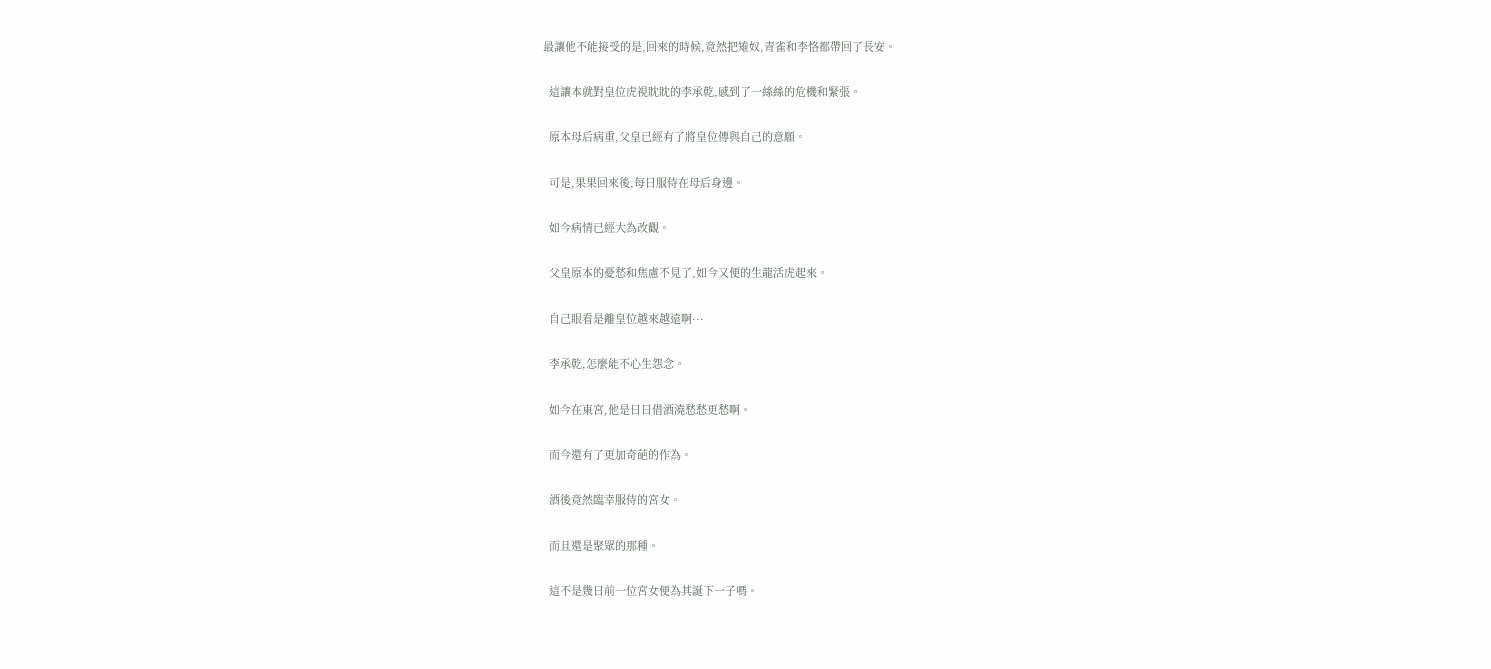最讓他不能接受的是,回來的時候,竟然把雉奴,青雀和李恪都帶回了長安。

  這讓本就對皇位虎視眈眈的李承乾,感到了一絲絲的危機和緊張。

  原本母后病重,父皇已經有了將皇位傳與自己的意願。

  可是,果果回來後,每日服侍在母后身邊。

  如今病情已經大為改觀。

  父皇原本的憂愁和焦慮不見了,如今又便的生龍活虎起來。

  自己眼看是離皇位越來越遠啊···

  李承乾,怎麼能不心生怨念。

  如今在東宮,他是日日借酒澆愁愁更愁啊。

  而今還有了更加奇葩的作為。

  酒後竟然臨幸服侍的宮女。

  而且還是聚眾的那種。

  這不是幾日前一位宮女便為其誕下一子嗎。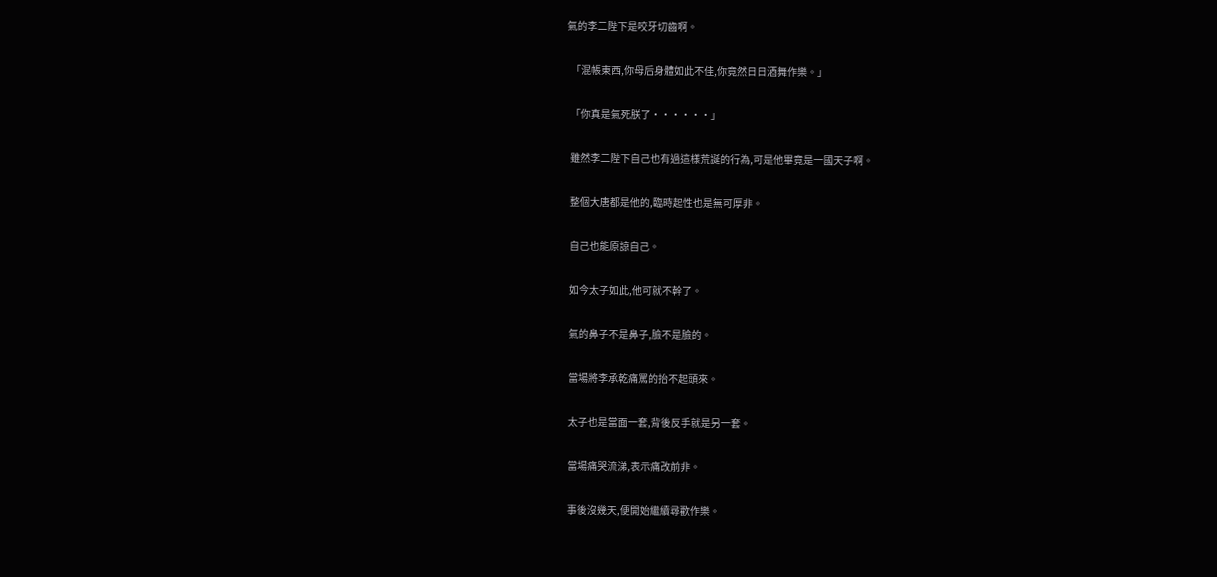氣的李二陛下是咬牙切齒啊。

  「混帳東西,你母后身體如此不佳,你竟然日日酒舞作樂。」

  「你真是氣死朕了······」

  雖然李二陛下自己也有過這樣荒誕的行為,可是他畢竟是一國天子啊。

  整個大唐都是他的,臨時起性也是無可厚非。

  自己也能原諒自己。

  如今太子如此,他可就不幹了。

  氣的鼻子不是鼻子,臉不是臉的。

  當場將李承乾痛罵的抬不起頭來。

  太子也是當面一套,背後反手就是另一套。

  當場痛哭流涕,表示痛改前非。

  事後沒幾天,便開始繼續尋歡作樂。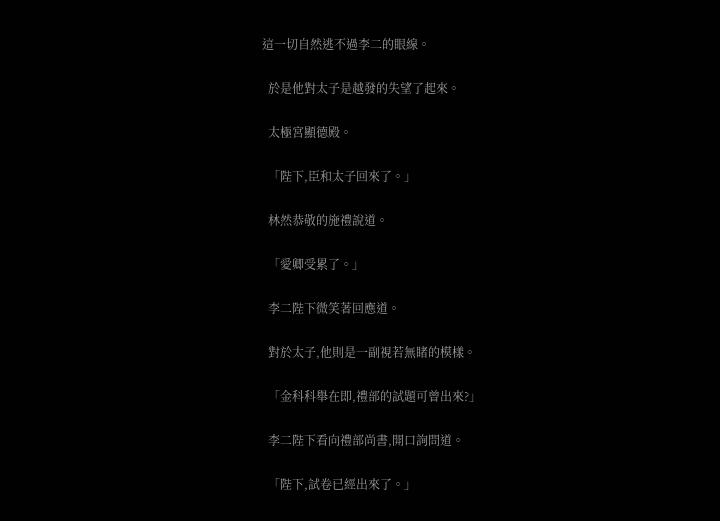這一切自然逃不過李二的眼線。

  於是他對太子是越發的失望了起來。

  太極宮顯德殿。

  「陛下,臣和太子回來了。」

  林然恭敬的施禮說道。

  「愛卿受累了。」

  李二陛下微笑著回應道。

  對於太子,他則是一副視若無睹的模樣。

  「金科科舉在即,禮部的試題可曾出來?」

  李二陛下看向禮部尚書,開口詢問道。

  「陛下,試卷已經出來了。」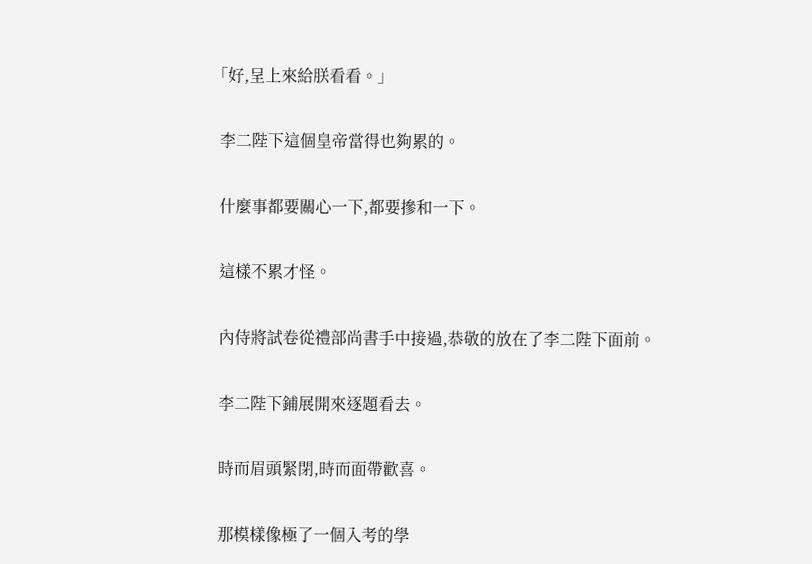「好,呈上來給朕看看。」

  李二陛下這個皇帝當得也夠累的。

  什麼事都要關心一下,都要摻和一下。

  這樣不累才怪。

  內侍將試卷從禮部尚書手中接過,恭敬的放在了李二陛下面前。

  李二陛下鋪展開來逐題看去。

  時而眉頭緊閉,時而面帶歡喜。

  那模樣像極了一個入考的學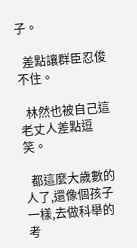子。

  差點讓群臣忍俊不住。

  林然也被自己這老丈人差點逗笑。

  都這麼大歲數的人了,還像個孩子一樣,去做科舉的考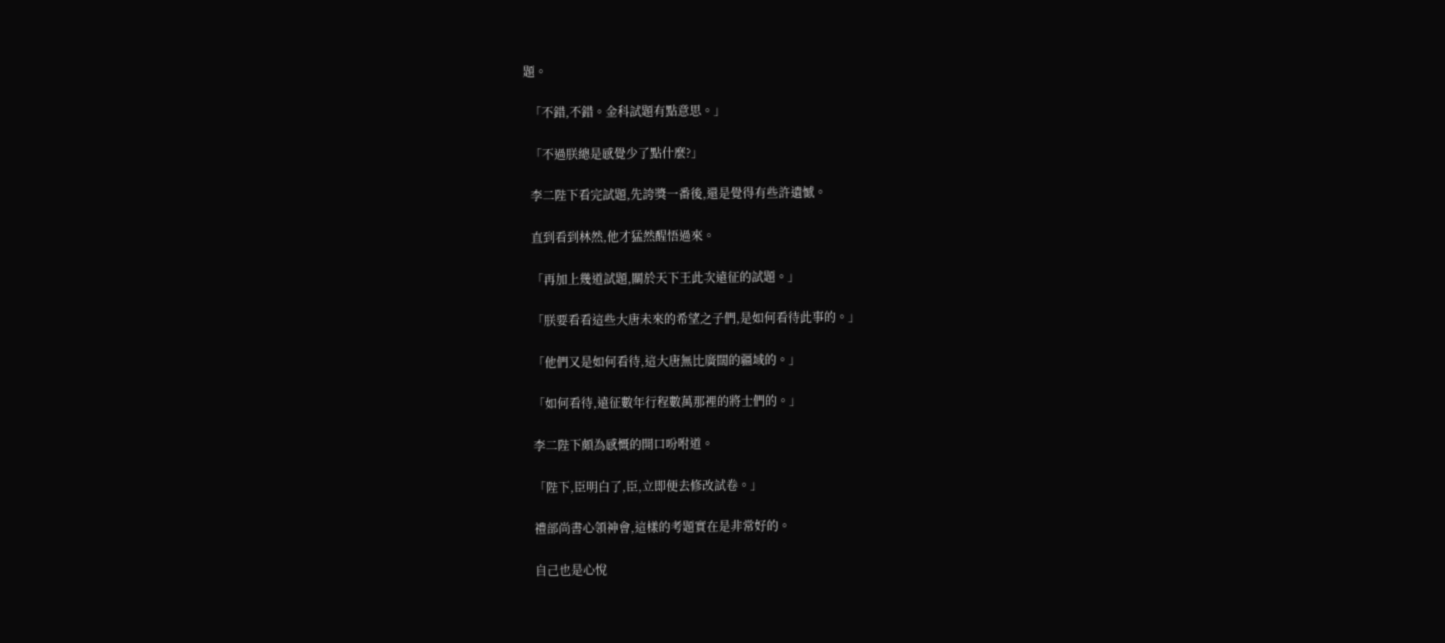題。

  「不錯,不錯。金科試題有點意思。」

  「不過朕總是感覺少了點什麼?」

  李二陛下看完試題,先誇獎一番後,還是覺得有些許遺憾。

  直到看到林然,他才猛然醒悟過來。

  「再加上幾道試題,關於天下王此次遠征的試題。」

  「朕要看看這些大唐未來的希望之子們,是如何看待此事的。」

  「他們又是如何看待,這大唐無比廣闊的疆域的。」

  「如何看待,遠征數年行程數萬那裡的將士們的。」

  李二陛下頗為感慨的開口吩咐道。

  「陛下,臣明白了,臣,立即便去修改試卷。」

  禮部尚書心領神會,這樣的考題實在是非常好的。

  自己也是心悅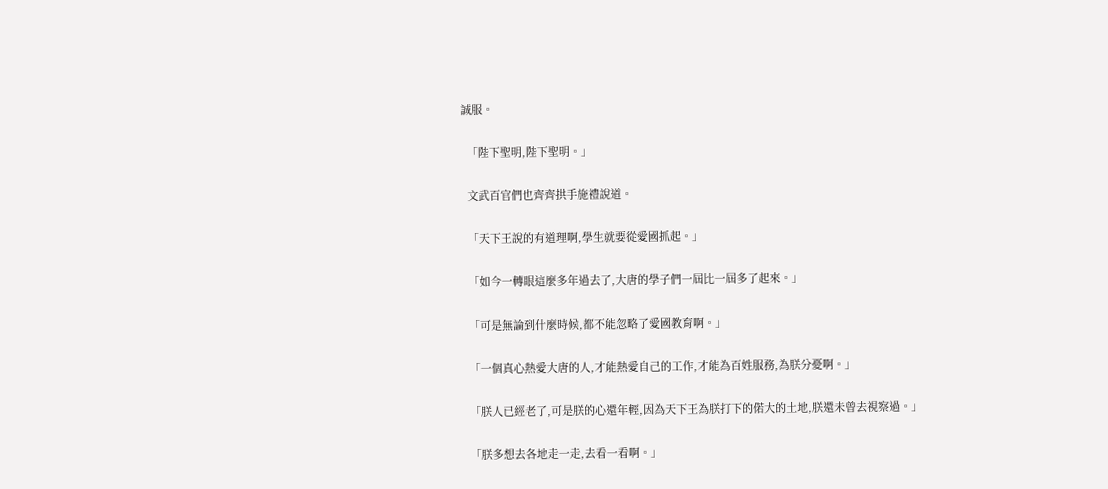誠服。

  「陛下聖明,陛下聖明。」

  文武百官們也齊齊拱手施禮說道。

  「天下王說的有道理啊,學生就要從愛國抓起。」

  「如今一轉眼這麼多年過去了,大唐的學子們一屆比一屆多了起來。」

  「可是無論到什麼時候,都不能忽略了愛國教育啊。」

  「一個真心熱愛大唐的人,才能熱愛自己的工作,才能為百姓服務,為朕分憂啊。」

  「朕人已經老了,可是朕的心還年輕,因為天下王為朕打下的偌大的土地,朕還未曾去視察過。」

  「朕多想去各地走一走,去看一看啊。」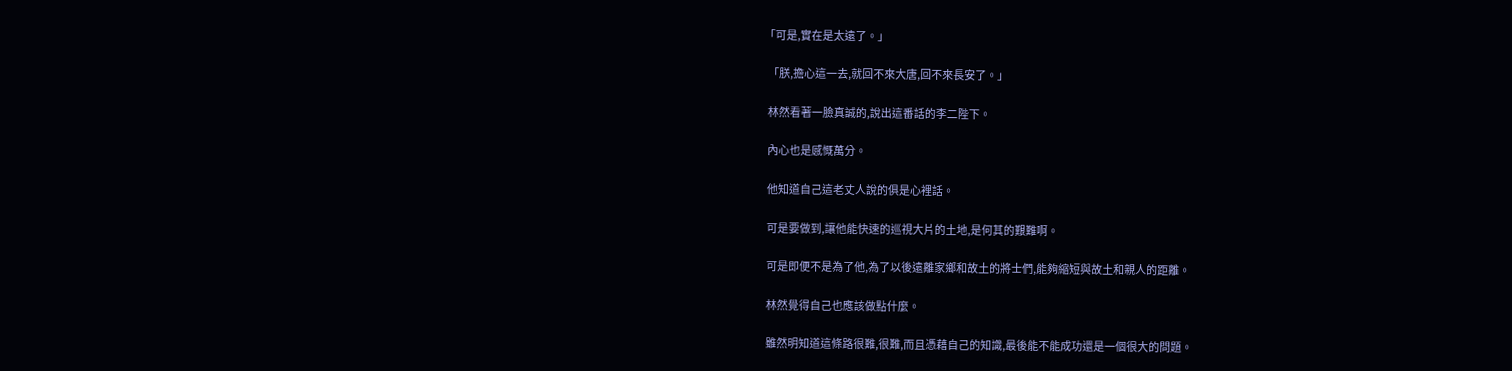「可是,實在是太遠了。」

  「朕,擔心這一去,就回不來大唐,回不來長安了。」

  林然看著一臉真誠的,說出這番話的李二陛下。

  內心也是感慨萬分。

  他知道自己這老丈人說的俱是心裡話。

  可是要做到,讓他能快速的巡視大片的土地,是何其的艱難啊。

  可是即便不是為了他,為了以後遠離家鄉和故土的將士們,能夠縮短與故土和親人的距離。

  林然覺得自己也應該做點什麼。

  雖然明知道這條路很難,很難,而且憑藉自己的知識,最後能不能成功還是一個很大的問題。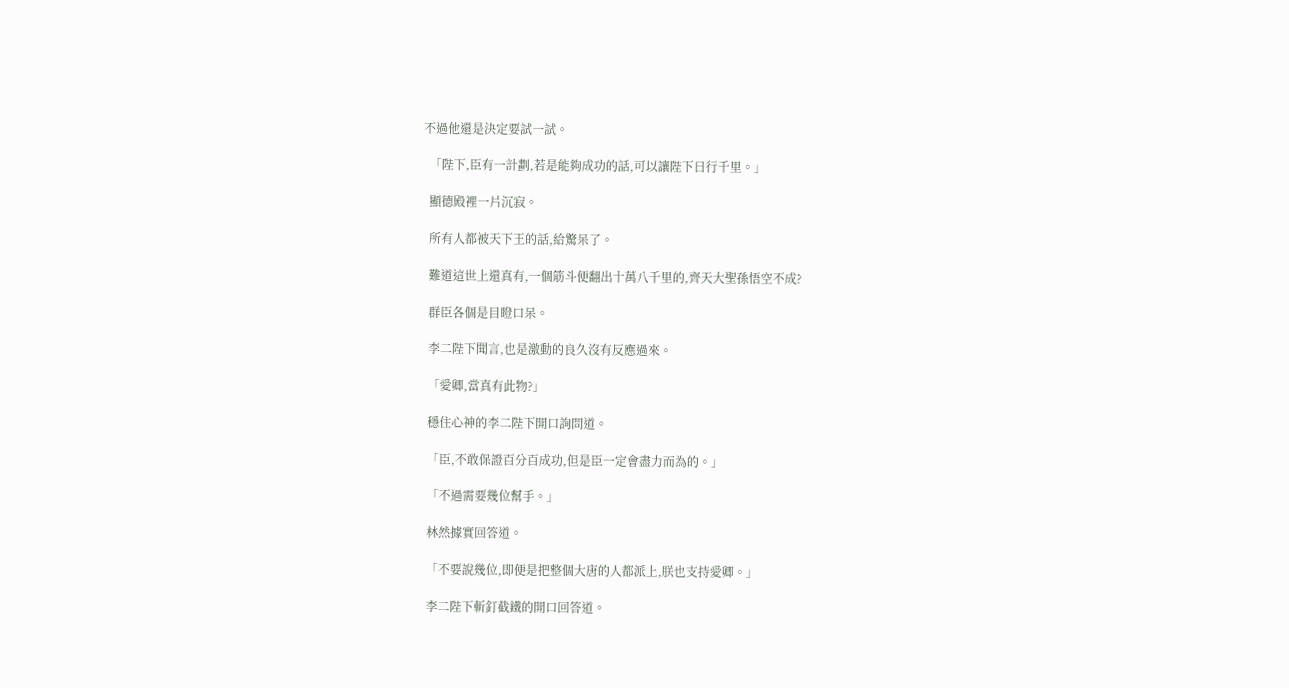不過他還是決定要試一試。

  「陛下,臣有一計劃,若是能夠成功的話,可以讓陛下日行千里。」

  顯德殿裡一片沉寂。

  所有人都被天下王的話,給驚呆了。

  難道這世上還真有,一個筋斗便翻出十萬八千里的,齊天大聖孫悟空不成?

  群臣各個是目瞪口呆。

  李二陛下聞言,也是激動的良久沒有反應過來。

  「愛卿,當真有此物?」

  穩住心神的李二陛下開口詢問道。

  「臣,不敢保證百分百成功,但是臣一定會盡力而為的。」

  「不過需要幾位幫手。」

  林然據實回答道。

  「不要說幾位,即便是把整個大唐的人都派上,朕也支持愛卿。」

  李二陛下斬釘截鐵的開口回答道。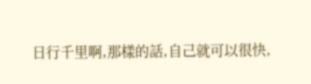日行千里啊,那樣的話,自己就可以很快,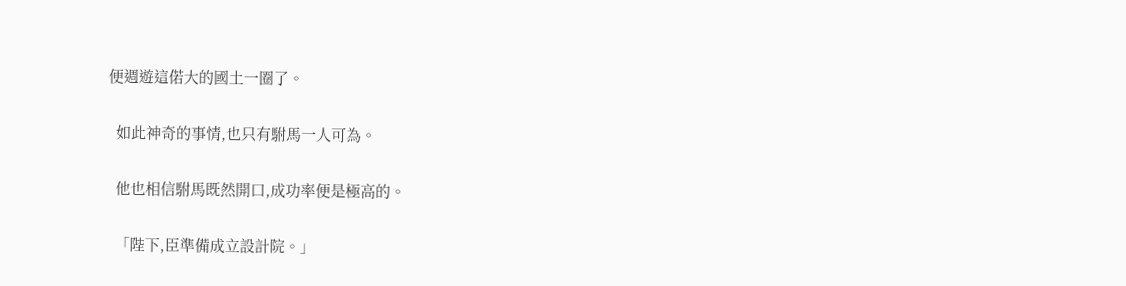便週遊這偌大的國土一圈了。

  如此神奇的事情,也只有駙馬一人可為。

  他也相信駙馬既然開口,成功率便是極高的。

  「陛下,臣準備成立設計院。」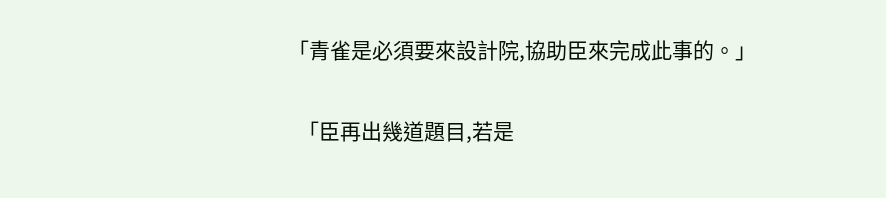「青雀是必須要來設計院,協助臣來完成此事的。」

  「臣再出幾道題目,若是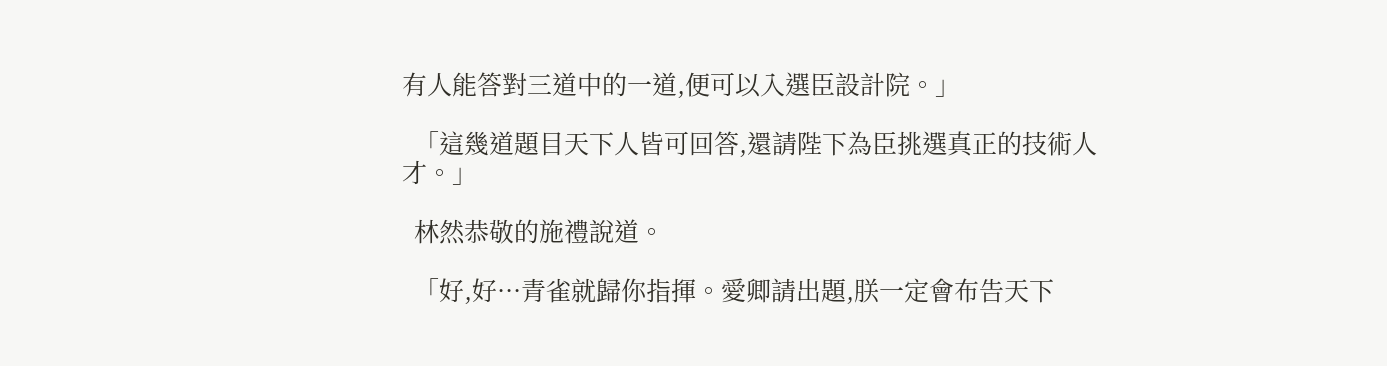有人能答對三道中的一道,便可以入選臣設計院。」

  「這幾道題目天下人皆可回答,還請陛下為臣挑選真正的技術人才。」

  林然恭敬的施禮說道。

  「好,好···青雀就歸你指揮。愛卿請出題,朕一定會布告天下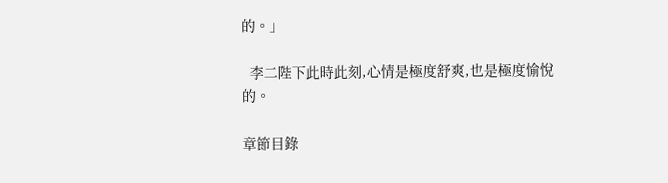的。」

  李二陛下此時此刻,心情是極度舒爽,也是極度愉悅的。

章節目錄